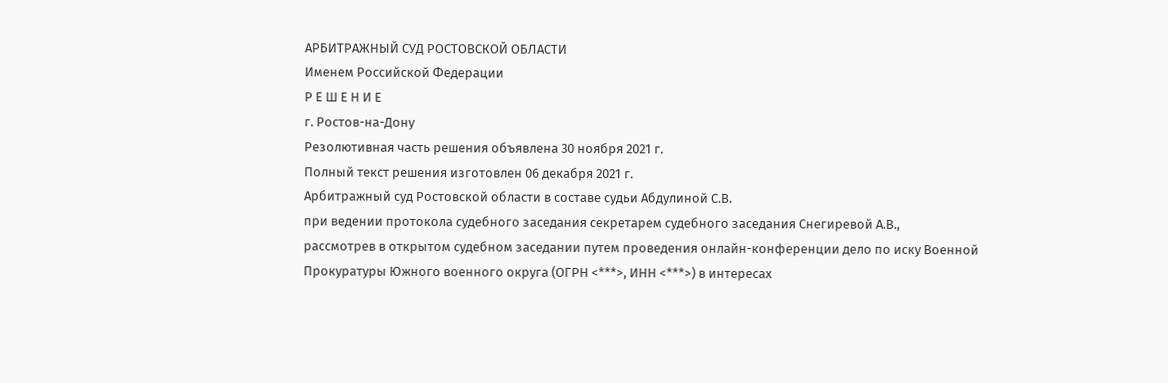АРБИТРАЖНЫЙ СУД РОСТОВСКОЙ ОБЛАСТИ
Именем Российской Федерации
Р Е Ш Е Н И Е
г. Ростов-на-Дону
Резолютивная часть решения объявлена 30 ноября 2021 г.
Полный текст решения изготовлен 06 декабря 2021 г.
Арбитражный суд Ростовской области в составе судьи Абдулиной С.В.
при ведении протокола судебного заседания секретарем судебного заседания Снегиревой А.В.,
рассмотрев в открытом судебном заседании путем проведения онлайн-конференции дело по иску Военной Прокуратуры Южного военного округа (ОГРН <***>, ИНН <***>) в интересах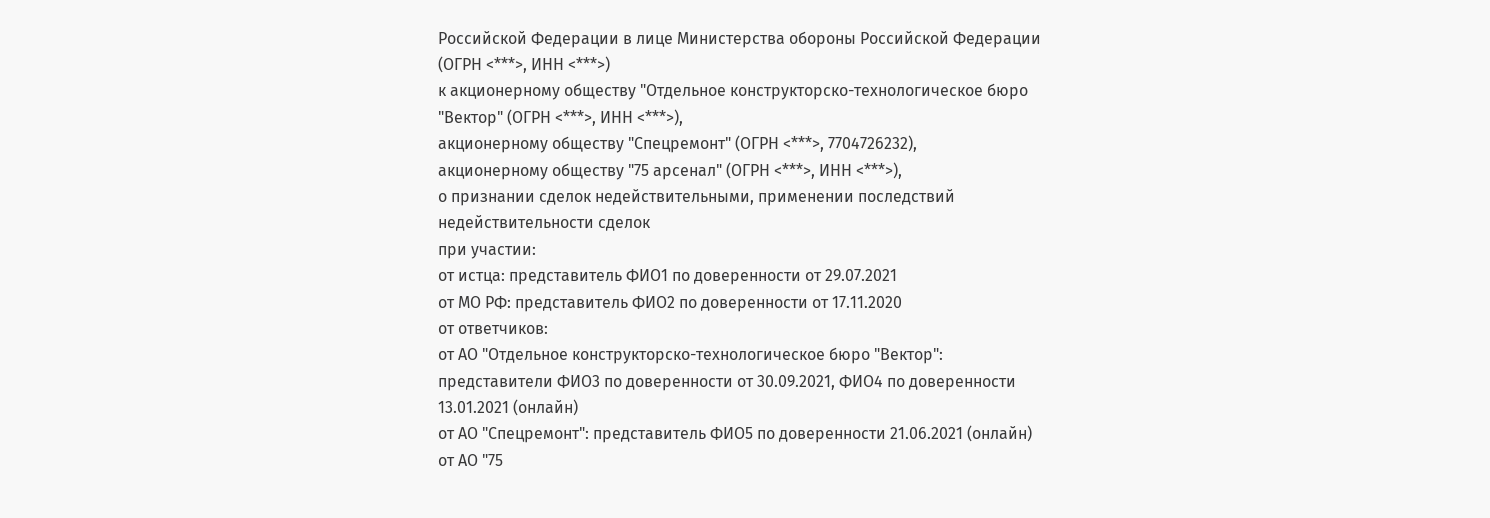Российской Федерации в лице Министерства обороны Российской Федерации (ОГРН <***>, ИНН <***>)
к акционерному обществу "Отдельное конструкторско-технологическое бюро "Вектор" (ОГРН <***>, ИНН <***>),
акционерному обществу "Спецремонт" (ОГРН <***>, 7704726232),
акционерному обществу "75 арсенал" (ОГРН <***>, ИНН <***>),
о признании сделок недействительными, применении последствий недействительности сделок
при участии:
от истца: представитель ФИО1 по доверенности от 29.07.2021
от МО РФ: представитель ФИО2 по доверенности от 17.11.2020
от ответчиков:
от АО "Отдельное конструкторско-технологическое бюро "Вектор": представители ФИО3 по доверенности от 30.09.2021, ФИО4 по доверенности 13.01.2021 (онлайн)
от АО "Спецремонт": представитель ФИО5 по доверенности 21.06.2021 (онлайн)
от АО "75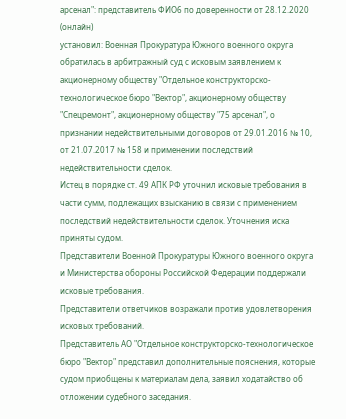арсенал": представитель ФИО6 по доверенности от 28.12.2020 (онлайн)
установил: Военная Прокуратура Южного военного округа обратилась в арбитражный суд с исковым заявлением к акционерному обществу "Отдельное конструкторско-технологическое бюро "Вектор", акционерному обществу "Спецремонт", акционерному обществу "75 арсенал", о признании недействительными договоров от 29.01.2016 № 10, от 21.07.2017 № 158 и применении последствий недействительности сделок.
Истец в порядке ст. 49 АПК РФ уточнил исковые требования в части сумм, подлежащих взысканию в связи с применением последствий недействительности сделок. Уточнения иска приняты судом.
Представители Военной Прокуратуры Южного военного округа и Министерства обороны Российской Федерации поддержали исковые требования.
Представители ответчиков возражали против удовлетворения исковых требований.
Представитель АО "Отдельное конструкторско-технологическое бюро "Вектор" представил дополнительные пояснения, которые судом приобщены к материалам дела, заявил ходатайство об отложении судебного заседания.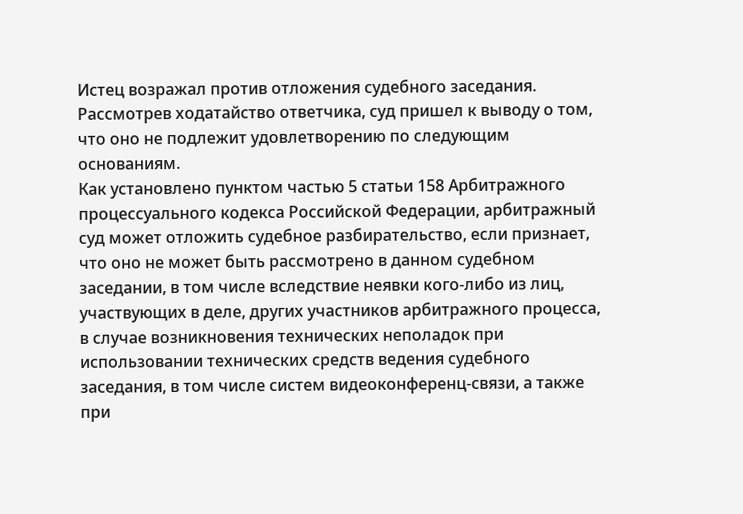Истец возражал против отложения судебного заседания.
Рассмотрев ходатайство ответчика, суд пришел к выводу о том, что оно не подлежит удовлетворению по следующим основаниям.
Как установлено пунктом частью 5 статьи 158 Арбитражного процессуального кодекса Российской Федерации, арбитражный суд может отложить судебное разбирательство, если признает, что оно не может быть рассмотрено в данном судебном заседании, в том числе вследствие неявки кого-либо из лиц, участвующих в деле, других участников арбитражного процесса, в случае возникновения технических неполадок при использовании технических средств ведения судебного заседания, в том числе систем видеоконференц-связи, а также при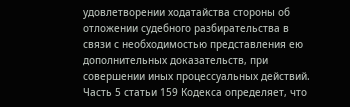удовлетворении ходатайства стороны об отложении судебного разбирательства в связи с необходимостью представления ею дополнительных доказательств, при совершении иных процессуальных действий.
Часть 5 статьи 159 Кодекса определяет, что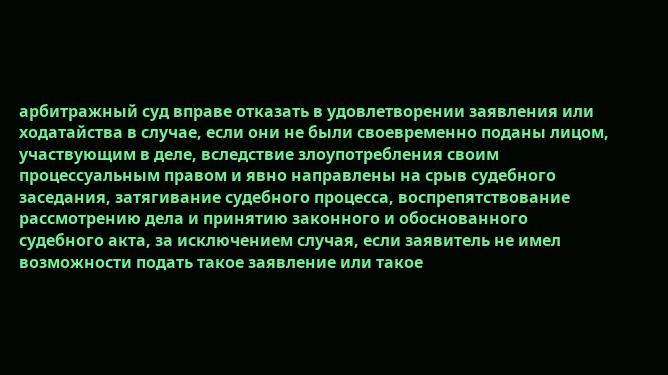арбитражный суд вправе отказать в удовлетворении заявления или ходатайства в случае, если они не были своевременно поданы лицом, участвующим в деле, вследствие злоупотребления своим процессуальным правом и явно направлены на срыв судебного заседания, затягивание судебного процесса, воспрепятствование рассмотрению дела и принятию законного и обоснованного судебного акта, за исключением случая, если заявитель не имел возможности подать такое заявление или такое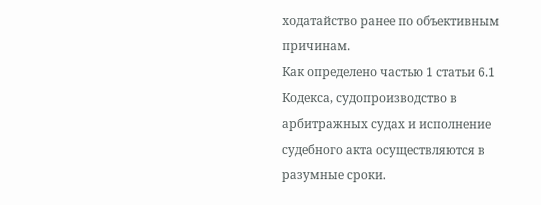ходатайство ранее по объективным причинам.
Как определено частью 1 статьи 6.1 Кодекса, судопроизводство в арбитражных судах и исполнение судебного акта осуществляются в разумные сроки.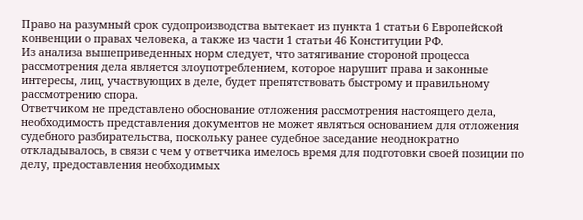Право на разумный срок судопроизводства вытекает из пункта 1 статьи 6 Европейской конвенции о правах человека, а также из части 1 статьи 46 Конституции РФ.
Из анализа вышеприведенных норм следует, что затягивание стороной процесса рассмотрения дела является злоупотреблением, которое нарушит права и законные интересы, лиц, участвующих в деле, будет препятствовать быстрому и правильному рассмотрению спора.
Ответчиком не представлено обоснование отложения рассмотрения настоящего дела, необходимость представления документов не может являться основанием для отложения судебного разбирательства, поскольку ранее судебное заседание неоднократно откладывалось, в связи с чем у ответчика имелось время для подготовки своей позиции по делу, предоставления необходимых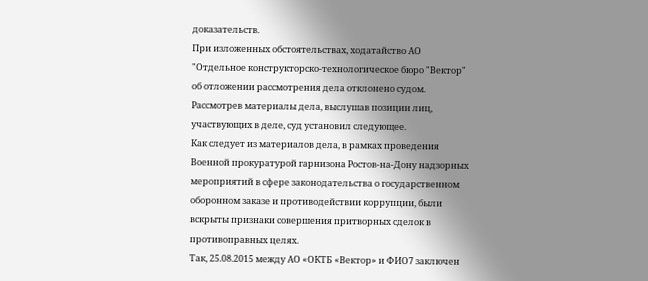доказательств.
При изложенных обстоятельствах, ходатайство АО "Отдельное конструкторско-технологическое бюро "Вектор" об отложении рассмотрения дела отклонено судом.
Рассмотрев материалы дела, выслушав позиции лиц, участвующих в деле, суд установил следующее.
Как следует из материалов дела, в рамках проведения Военной прокуратурой гарнизона Ростов-на-Дону надзорных мероприятий в сфере законодательства о государственном оборонном заказе и противодействии коррупции, были вскрыты признаки совершения притворных сделок в противоправных целях.
Так, 25.08.2015 между АО «ОКТБ «Вектор» и ФИО7 заключен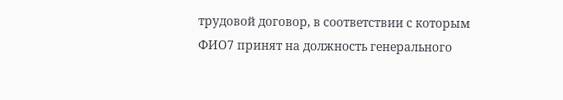трудовой договор, в соответствии с которым ФИО7 принят на должность генерального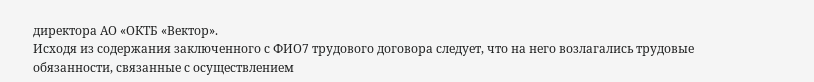директора АО «ОКТБ «Вектор».
Исходя из содержания заключенного с ФИО7 трудового договора следует, что на него возлагались трудовые обязанности, связанные с осуществлением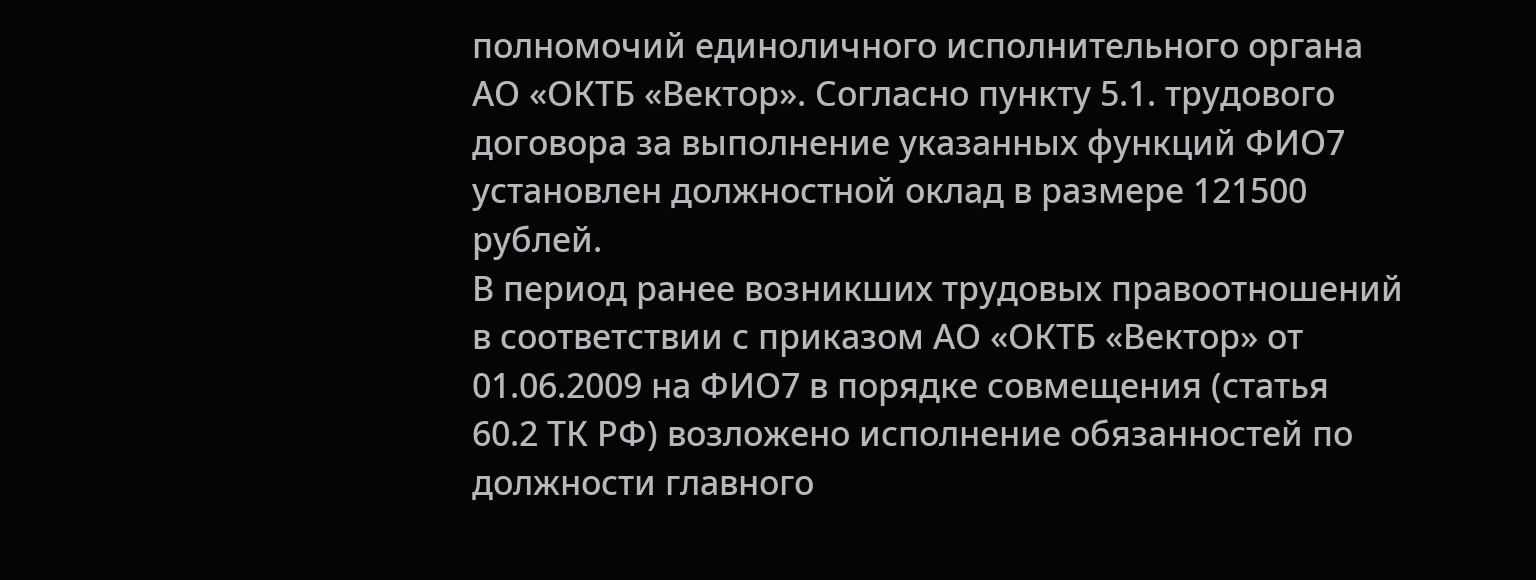полномочий единоличного исполнительного органа АО «ОКТБ «Вектор». Согласно пункту 5.1. трудового договора за выполнение указанных функций ФИО7 установлен должностной оклад в размере 121500 рублей.
В период ранее возникших трудовых правоотношений в соответствии с приказом АО «ОКТБ «Вектор» от 01.06.2009 на ФИО7 в порядке совмещения (статья 60.2 ТК РФ) возложено исполнение обязанностей по должности главного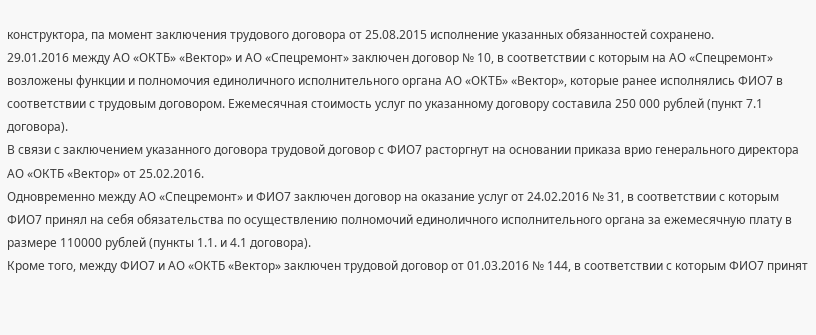конструктора, па момент заключения трудового договора от 25.08.2015 исполнение указанных обязанностей сохранено.
29.01.2016 между АО «ОКТБ» «Вектор» и АО «Спецремонт» заключен договор № 10, в соответствии с которым на АО «Спецремонт» возложены функции и полномочия единоличного исполнительного органа АО «ОКТБ» «Вектор», которые ранее исполнялись ФИО7 в соответствии с трудовым договором. Ежемесячная стоимость услуг по указанному договору составила 250 000 рублей (пункт 7.1 договора).
В связи с заключением указанного договора трудовой договор с ФИО7 расторгнут на основании приказа врио генерального директора АО «ОКТБ «Вектор» от 25.02.2016.
Одновременно между АО «Спецремонт» и ФИО7 заключен договор на оказание услуг от 24.02.2016 № 31, в соответствии с которым ФИО7 принял на себя обязательства по осуществлению полномочий единоличного исполнительного органа за ежемесячную плату в размере 110000 рублей (пункты 1.1. и 4.1 договора).
Кроме того, между ФИО7 и АО «ОКТБ «Вектор» заключен трудовой договор от 01.03.2016 № 144, в соответствии с которым ФИО7 принят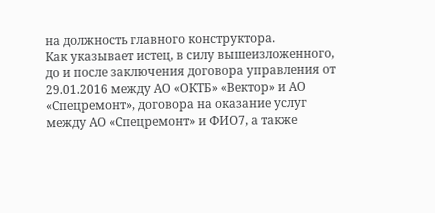на должность главного конструктора.
Как указывает истец, в силу вышеизложенного, до и после заключения договора управления от 29.01.2016 между АО «ОКТБ» «Вектор» и АО «Спецремонт», договора на оказание услуг между АО «Спецремонт» и ФИО7, а также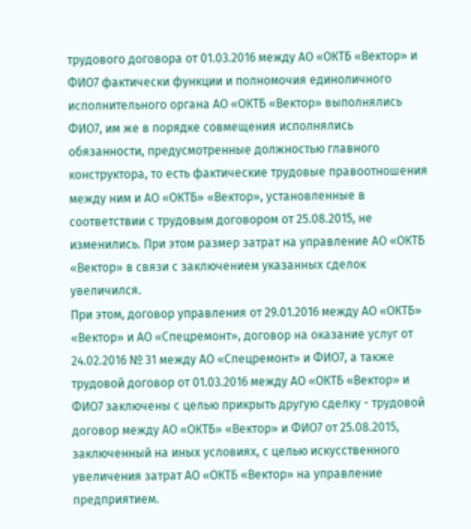трудового договора от 01.03.2016 между АО «ОКТБ «Вектор» и ФИО7 фактически функции и полномочия единоличного исполнительного органа АО «ОКТБ «Вектор» выполнялись ФИО7, им же в порядке совмещения исполнялись обязанности, предусмотренные должностью главного конструктора, то есть фактические трудовые правоотношения между ним и АО «ОКТБ» «Вектор», установленные в соответствии с трудовым договором от 25.08.2015, не изменились. При этом размер затрат на управление АО «ОКТБ «Вектор» в связи с заключением указанных сделок увеличился.
При этом, договор управления от 29.01.2016 между АО «ОКТБ» «Вектор» и АО «Спецремонт», договор на оказание услуг от 24.02.2016 № 31 между АО «Спецремонт» и ФИО7, а также трудовой договор от 01.03.2016 между АО «ОКТБ «Вектор» и ФИО7 заключены с целью прикрыть другую сделку - трудовой договор между АО «ОКТБ» «Вектор» и ФИО7 от 25.08.2015, заключенный на иных условиях, с целью искусственного увеличения затрат АО «ОКТБ «Вектор» на управление предприятием.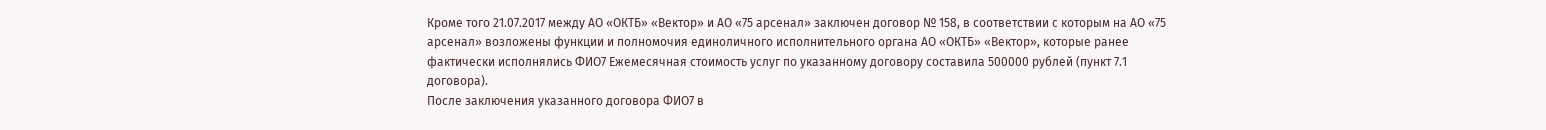Кроме того 21.07.2017 между АО «ОКТБ» «Вектор» и АО «75 арсенал» заключен договор № 158, в соответствии с которым на АО «75 арсенал» возложены функции и полномочия единоличного исполнительного органа АО «ОКТБ» «Вектор», которые ранее фактически исполнялись ФИО7 Ежемесячная стоимость услуг по указанному договору составила 500000 рублей (пункт 7.1 договора).
После заключения указанного договора ФИО7 в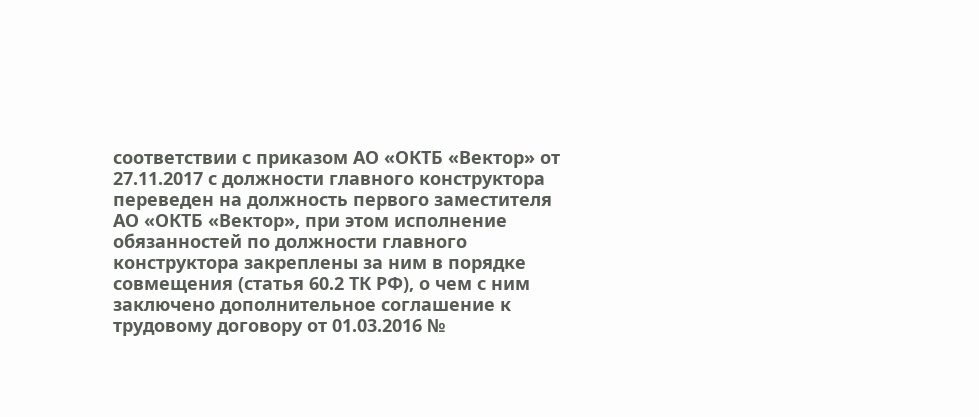соответствии с приказом АО «ОКТБ «Вектор» от 27.11.2017 с должности главного конструктора переведен на должность первого заместителя АО «ОКТБ «Вектор», при этом исполнение обязанностей по должности главного конструктора закреплены за ним в порядке совмещения (статья 60.2 ТК РФ), о чем с ним заключено дополнительное соглашение к трудовому договору от 01.03.2016 №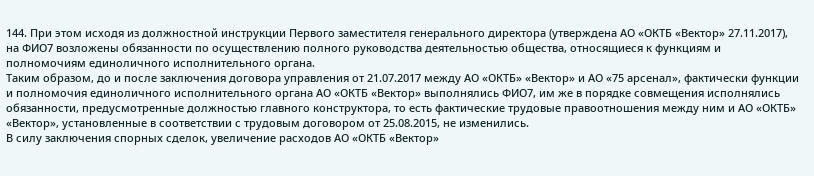144. При этом исходя из должностной инструкции Первого заместителя генерального директора (утверждена АО «ОКТБ «Вектор» 27.11.2017), на ФИО7 возложены обязанности по осуществлению полного руководства деятельностью общества, относящиеся к функциям и полномочиям единоличного исполнительного органа.
Таким образом, до и после заключения договора управления от 21.07.2017 между АО «ОКТБ» «Вектор» и АО «75 арсенал», фактически функции и полномочия единоличного исполнительного органа АО «ОКТБ «Вектор» выполнялись ФИО7, им же в порядке совмещения исполнялись обязанности, предусмотренные должностью главного конструктора, то есть фактические трудовые правоотношения между ним и АО «ОКТБ» «Вектор», установленные в соответствии с трудовым договором от 25.08.2015, не изменились.
В силу заключения спорных сделок, увеличение расходов АО «ОКТБ «Вектор»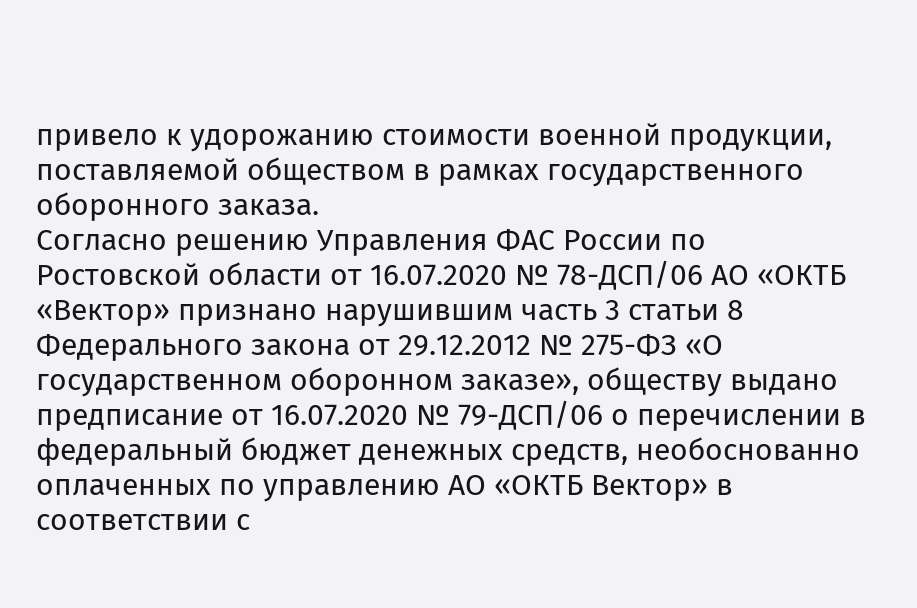привело к удорожанию стоимости военной продукции, поставляемой обществом в рамках государственного оборонного заказа.
Согласно решению Управления ФАС России по Ростовской области от 16.07.2020 № 78-ДСП/06 АО «ОКТБ «Вектор» признано нарушившим часть 3 статьи 8 Федерального закона от 29.12.2012 № 275-ФЗ «О государственном оборонном заказе», обществу выдано предписание от 16.07.2020 № 79-ДСП/06 о перечислении в федеральный бюджет денежных средств, необоснованно оплаченных по управлению АО «ОКТБ Вектор» в соответствии с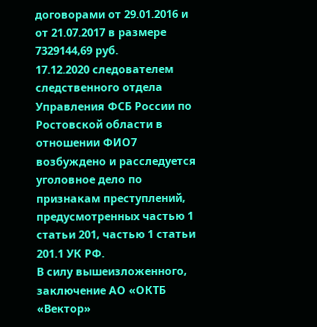договорами от 29.01.2016 и от 21.07.2017 в размере 7329144,69 руб.
17.12.2020 следователем следственного отдела Управления ФСБ России по Ростовской области в отношении ФИО7 возбуждено и расследуется уголовное дело по признакам преступлений, предусмотренных частью 1 статьи 201, частью 1 статьи 201.1 УК РФ.
В силу вышеизложенного, заключение АО «ОКТБ «Вектор»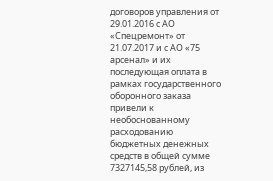договоров управления от 29.01.2016 с АО «Спецремонт» от 21.07.2017 и с АО «75 арсенал» и их последующая оплата в рамках государственного оборонного заказа привели к необоснованному расходованию бюджетных денежных средств в общей сумме 7327145,58 рублей, из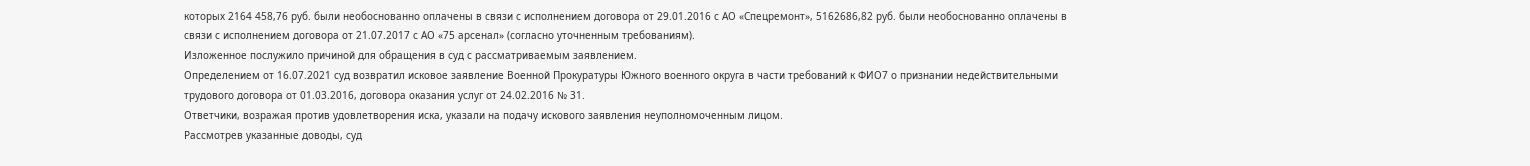которых 2164 458,76 руб. были необоснованно оплачены в связи с исполнением договора от 29.01.2016 с АО «Спецремонт», 5162686,82 руб. были необоснованно оплачены в связи с исполнением договора от 21.07.2017 с АО «75 арсенал» (согласно уточненным требованиям).
Изложенное послужило причиной для обращения в суд с рассматриваемым заявлением.
Определением от 16.07.2021 суд возвратил исковое заявление Военной Прокуратуры Южного военного округа в части требований к ФИО7 о признании недействительными трудового договора от 01.03.2016, договора оказания услуг от 24.02.2016 № 31.
Ответчики, возражая против удовлетворения иска, указали на подачу искового заявления неуполномоченным лицом.
Рассмотрев указанные доводы, суд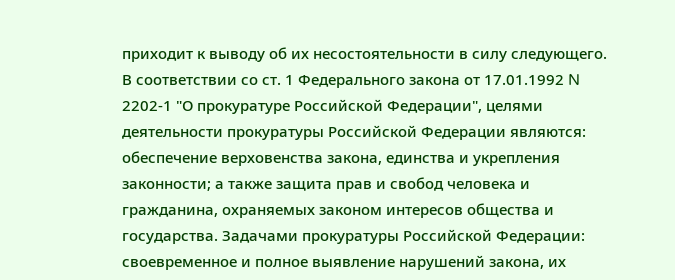приходит к выводу об их несостоятельности в силу следующего.
В соответствии со ст. 1 Федерального закона от 17.01.1992 N 2202-1 "О прокуратуре Российской Федерации", целями деятельности прокуратуры Российской Федерации являются: обеспечение верховенства закона, единства и укрепления законности; а также защита прав и свобод человека и гражданина, охраняемых законом интересов общества и государства. Задачами прокуратуры Российской Федерации: своевременное и полное выявление нарушений закона, их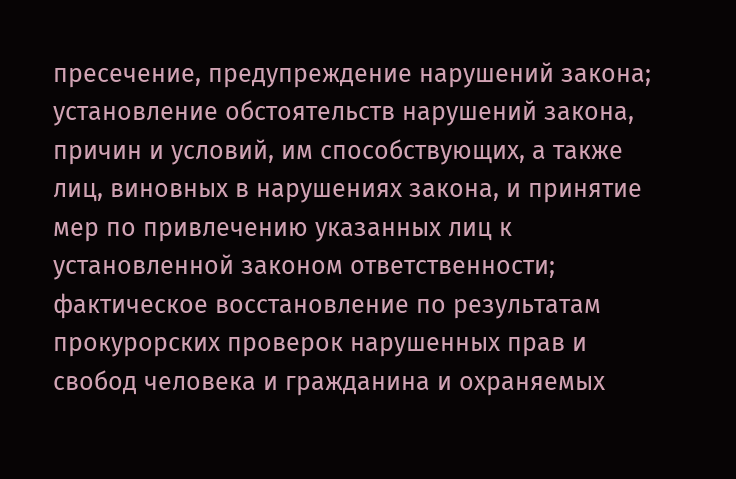пресечение, предупреждение нарушений закона; установление обстоятельств нарушений закона, причин и условий, им способствующих, а также лиц, виновных в нарушениях закона, и принятие мер по привлечению указанных лиц к установленной законом ответственности; фактическое восстановление по результатам прокурорских проверок нарушенных прав и свобод человека и гражданина и охраняемых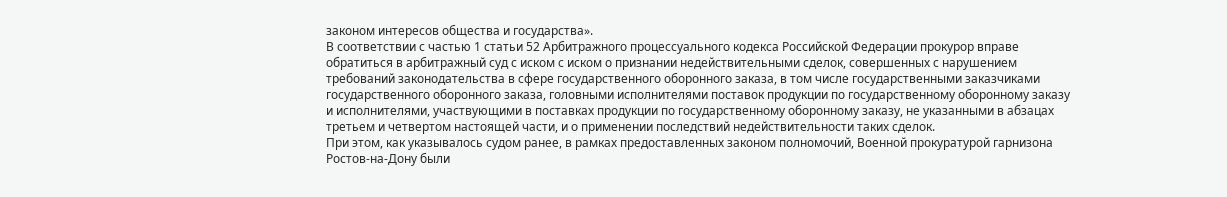законом интересов общества и государства».
В соответствии с частью 1 статьи 52 Арбитражного процессуального кодекса Российской Федерации прокурор вправе обратиться в арбитражный суд с иском с иском о признании недействительными сделок, совершенных с нарушением требований законодательства в сфере государственного оборонного заказа, в том числе государственными заказчиками государственного оборонного заказа, головными исполнителями поставок продукции по государственному оборонному заказу и исполнителями, участвующими в поставках продукции по государственному оборонному заказу, не указанными в абзацах третьем и четвертом настоящей части, и о применении последствий недействительности таких сделок.
При этом, как указывалось судом ранее, в рамках предоставленных законом полномочий, Военной прокуратурой гарнизона Ростов-на-Дону были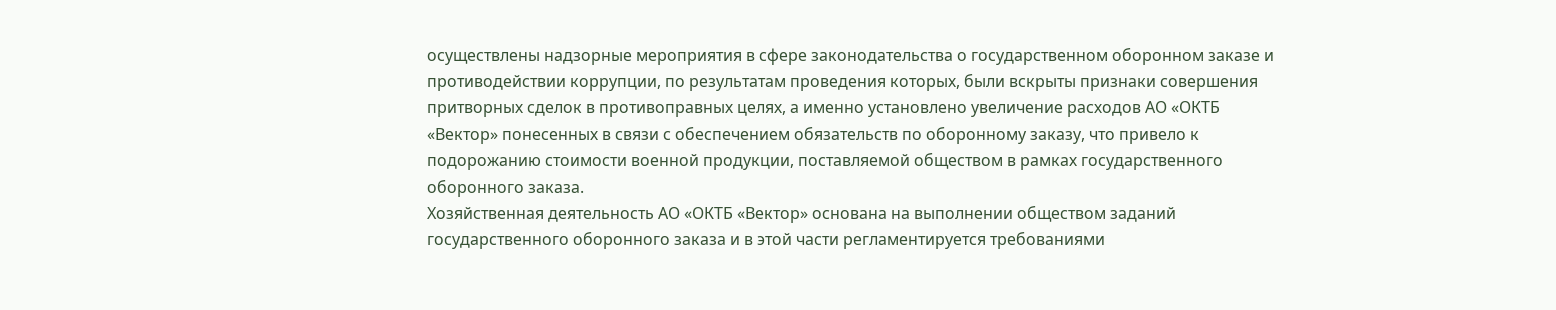осуществлены надзорные мероприятия в сфере законодательства о государственном оборонном заказе и противодействии коррупции, по результатам проведения которых, были вскрыты признаки совершения притворных сделок в противоправных целях, а именно установлено увеличение расходов АО «ОКТБ «Вектор» понесенных в связи с обеспечением обязательств по оборонному заказу, что привело к подорожанию стоимости военной продукции, поставляемой обществом в рамках государственного оборонного заказа.
Хозяйственная деятельность АО «ОКТБ «Вектор» основана на выполнении обществом заданий государственного оборонного заказа и в этой части регламентируется требованиями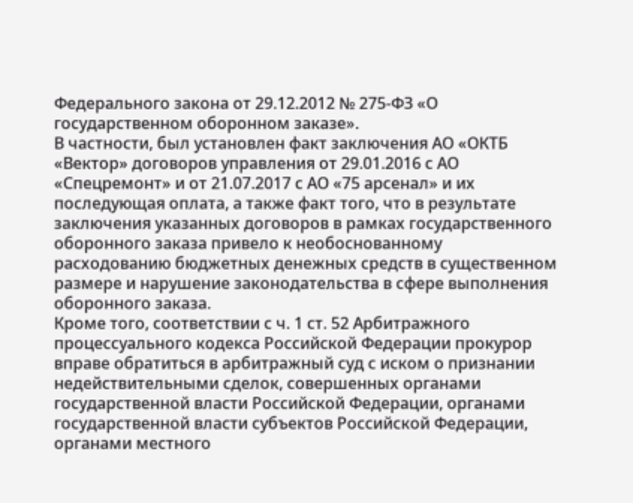Федерального закона от 29.12.2012 № 275-ФЗ «О государственном оборонном заказе».
В частности, был установлен факт заключения АО «ОКТБ «Вектор» договоров управления от 29.01.2016 с АО «Спецремонт» и от 21.07.2017 с АО «75 арсенал» и их последующая оплата, а также факт того, что в результате заключения указанных договоров в рамках государственного оборонного заказа привело к необоснованному расходованию бюджетных денежных средств в существенном размере и нарушение законодательства в сфере выполнения оборонного заказа.
Кроме того, соответствии с ч. 1 ст. 52 Арбитражного процессуального кодекса Российской Федерации прокурор вправе обратиться в арбитражный суд с иском о признании недействительными сделок, совершенных органами государственной власти Российской Федерации, органами государственной власти субъектов Российской Федерации, органами местного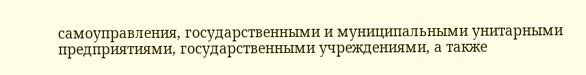самоуправления, государственными и муниципальными унитарными предприятиями, государственными учреждениями, а также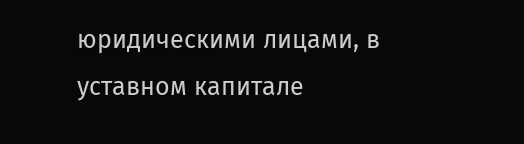юридическими лицами, в уставном капитале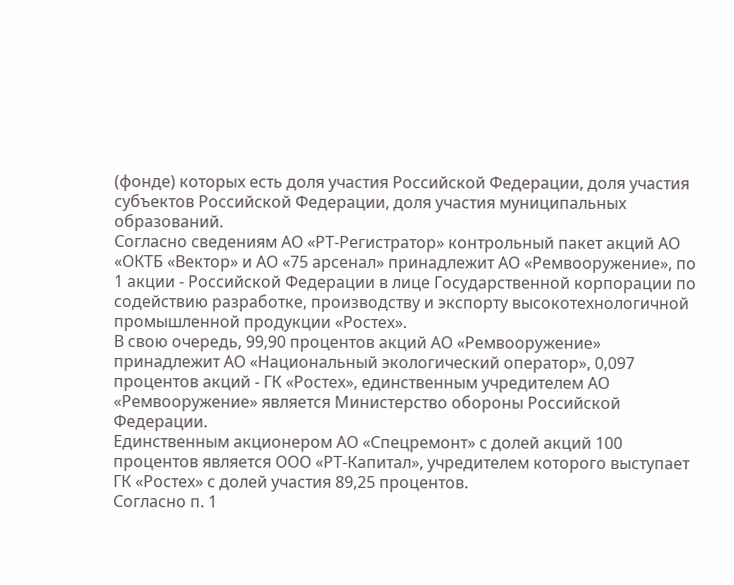(фонде) которых есть доля участия Российской Федерации, доля участия субъектов Российской Федерации, доля участия муниципальных образований.
Согласно сведениям АО «РТ-Регистратор» контрольный пакет акций АО «ОКТБ «Вектор» и АО «75 арсенал» принадлежит АО «Ремвооружение», по 1 акции - Российской Федерации в лице Государственной корпорации по содействию разработке, производству и экспорту высокотехнологичной промышленной продукции «Ростех».
В свою очередь, 99,90 процентов акций АО «Ремвооружение» принадлежит АО «Национальный экологический оператор», 0,097 процентов акций - ГК «Ростех», единственным учредителем АО «Ремвооружение» является Министерство обороны Российской Федерации.
Единственным акционером АО «Спецремонт» с долей акций 100 процентов является ООО «РТ-Капитал», учредителем которого выступает ГК «Ростех» с долей участия 89,25 процентов.
Согласно п. 1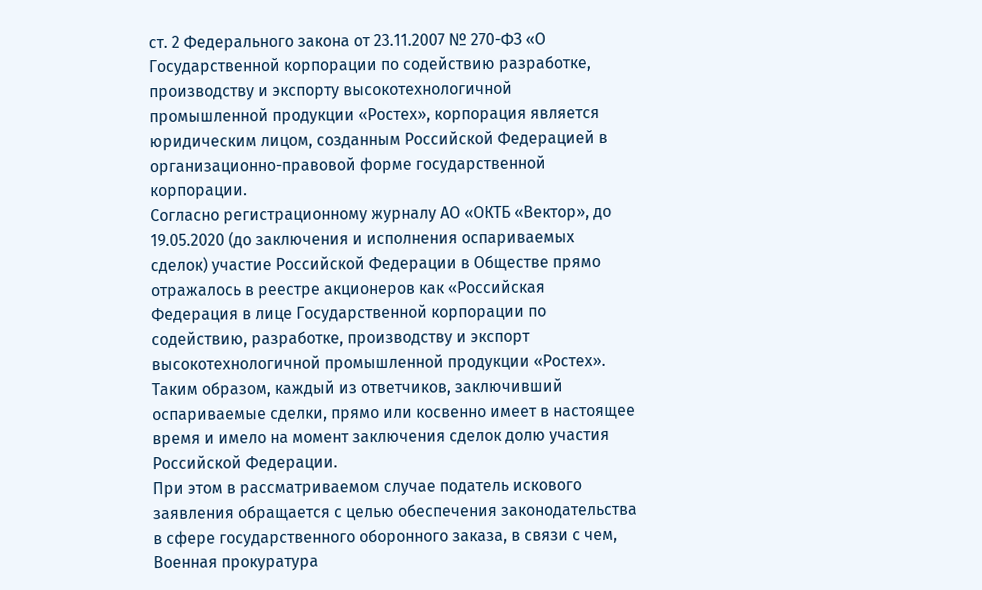ст. 2 Федерального закона от 23.11.2007 № 270-ФЗ «О Государственной корпорации по содействию разработке, производству и экспорту высокотехнологичной промышленной продукции «Ростех», корпорация является юридическим лицом, созданным Российской Федерацией в организационно-правовой форме государственной корпорации.
Согласно регистрационному журналу АО «ОКТБ «Вектор», до 19.05.2020 (до заключения и исполнения оспариваемых сделок) участие Российской Федерации в Обществе прямо отражалось в реестре акционеров как «Российская Федерация в лице Государственной корпорации по содействию, разработке, производству и экспорт высокотехнологичной промышленной продукции «Ростех».
Таким образом, каждый из ответчиков, заключивший оспариваемые сделки, прямо или косвенно имеет в настоящее время и имело на момент заключения сделок долю участия Российской Федерации.
При этом в рассматриваемом случае податель искового заявления обращается с целью обеспечения законодательства в сфере государственного оборонного заказа, в связи с чем, Военная прокуратура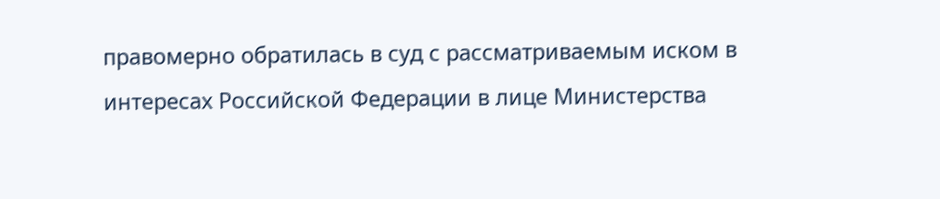правомерно обратилась в суд с рассматриваемым иском в интересах Российской Федерации в лице Министерства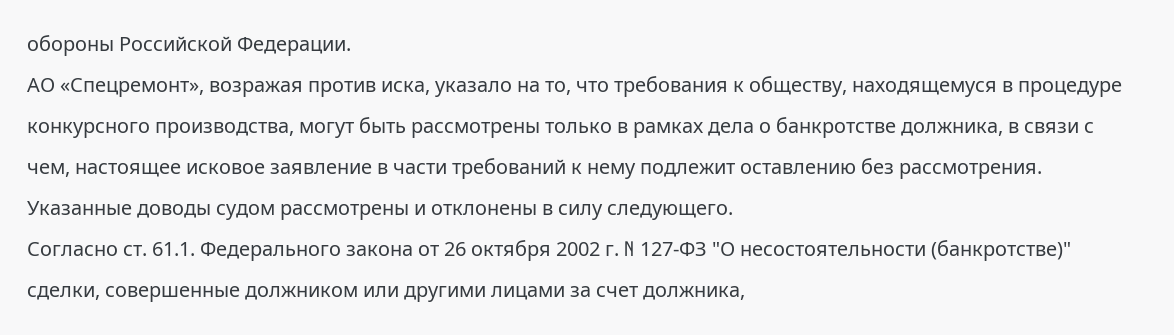обороны Российской Федерации.
АО «Спецремонт», возражая против иска, указало на то, что требования к обществу, находящемуся в процедуре конкурсного производства, могут быть рассмотрены только в рамках дела о банкротстве должника, в связи с чем, настоящее исковое заявление в части требований к нему подлежит оставлению без рассмотрения.
Указанные доводы судом рассмотрены и отклонены в силу следующего.
Согласно ст. 61.1. Федерального закона от 26 октября 2002 г. N 127-ФЗ "О несостоятельности (банкротстве)" сделки, совершенные должником или другими лицами за счет должника,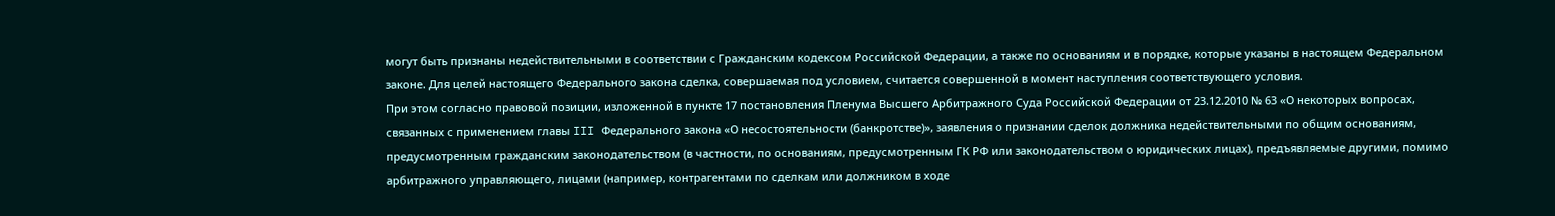могут быть признаны недействительными в соответствии с Гражданским кодексом Российской Федерации, а также по основаниям и в порядке, которые указаны в настоящем Федеральном законе. Для целей настоящего Федерального закона сделка, совершаемая под условием, считается совершенной в момент наступления соответствующего условия.
При этом согласно правовой позиции, изложенной в пункте 17 постановления Пленума Высшего Арбитражного Суда Российской Федерации от 23.12.2010 № 63 «О некоторых вопросах, связанных с применением главы III Федерального закона «О несостоятельности (банкротстве)», заявления о признании сделок должника недействительными по общим основаниям, предусмотренным гражданским законодательством (в частности, по основаниям, предусмотренным ГК РФ или законодательством о юридических лицах), предъявляемые другими, помимо арбитражного управляющего, лицами (например, контрагентами по сделкам или должником в ходе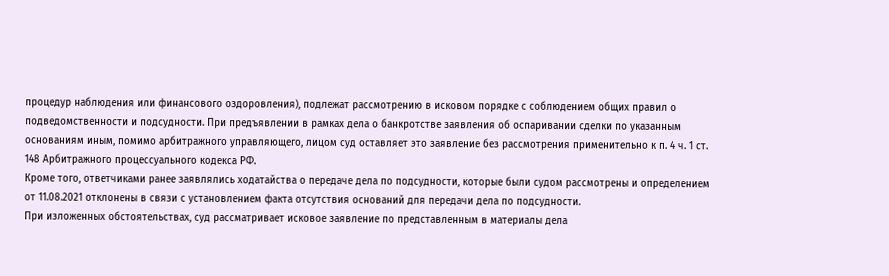процедур наблюдения или финансового оздоровления), подлежат рассмотрению в исковом порядке с соблюдением общих правил о подведомственности и подсудности. При предъявлении в рамках дела о банкротстве заявления об оспаривании сделки по указанным основаниям иным, помимо арбитражного управляющего, лицом суд оставляет это заявление без рассмотрения применительно к п. 4 ч. 1 ст. 148 Арбитражного процессуального кодекса РФ.
Кроме того, ответчиками ранее заявлялись ходатайства о передаче дела по подсудности, которые были судом рассмотрены и определением от 11.08.2021 отклонены в связи с установлением факта отсутствия оснований для передачи дела по подсудности.
При изложенных обстоятельствах, суд рассматривает исковое заявление по представленным в материалы дела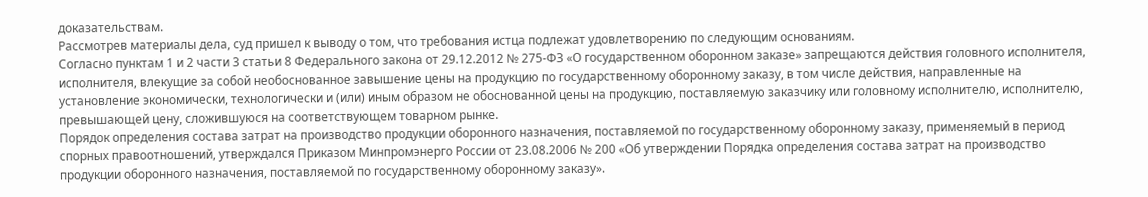доказательствам.
Рассмотрев материалы дела, суд пришел к выводу о том, что требования истца подлежат удовлетворению по следующим основаниям.
Согласно пунктам 1 и 2 части 3 статьи 8 Федерального закона от 29.12.2012 № 275-ФЗ «О государственном оборонном заказе» запрещаются действия головного исполнителя, исполнителя, влекущие за собой необоснованное завышение цены на продукцию по государственному оборонному заказу, в том числе действия, направленные на установление экономически, технологически и (или) иным образом не обоснованной цены на продукцию, поставляемую заказчику или головному исполнителю, исполнителю, превышающей цену, сложившуюся на соответствующем товарном рынке.
Порядок определения состава затрат на производство продукции оборонного назначения, поставляемой по государственному оборонному заказу, применяемый в период спорных правоотношений, утверждался Приказом Минпромэнерго России от 23.08.2006 № 200 «Об утверждении Порядка определения состава затрат на производство продукции оборонного назначения, поставляемой по государственному оборонному заказу».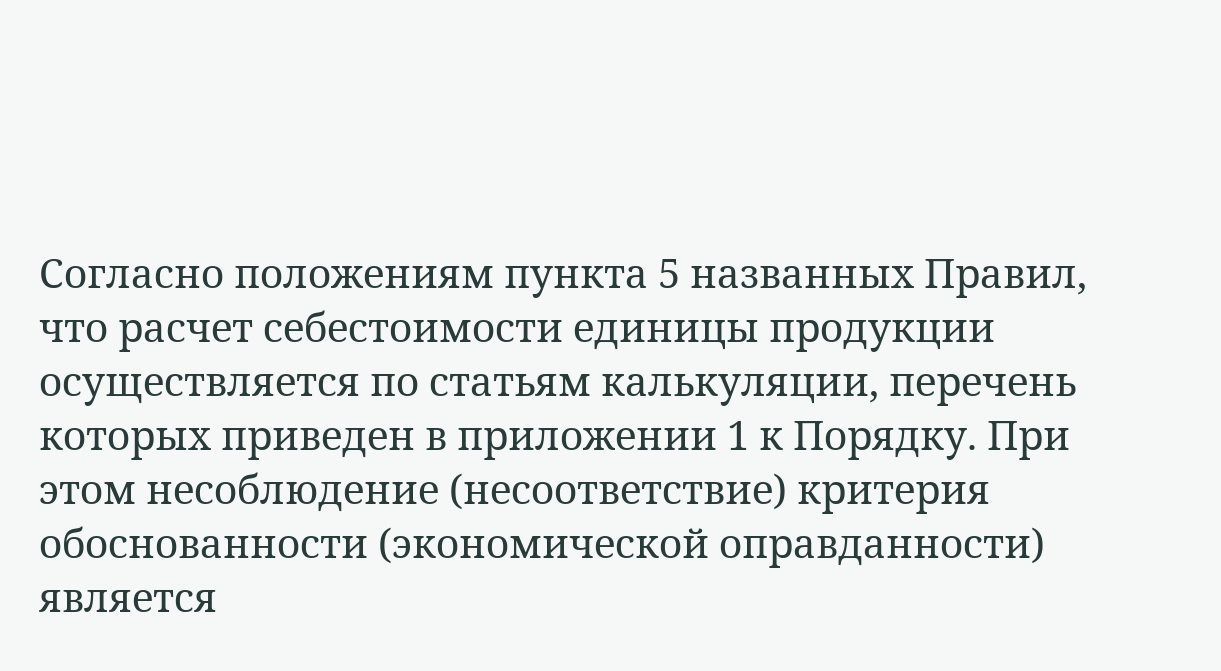Согласно положениям пункта 5 названных Правил, что расчет себестоимости единицы продукции осуществляется по статьям калькуляции, перечень которых приведен в приложении 1 к Порядку. При этом несоблюдение (несоответствие) критерия обоснованности (экономической оправданности) является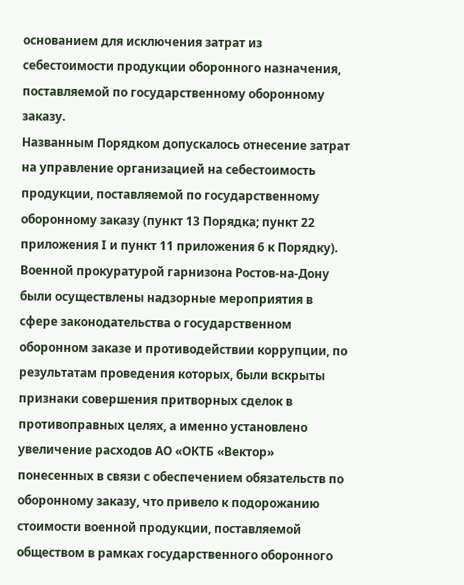основанием для исключения затрат из себестоимости продукции оборонного назначения, поставляемой по государственному оборонному заказу.
Названным Порядком допускалось отнесение затрат на управление организацией на себестоимость продукции, поставляемой по государственному оборонному заказу (пункт 13 Порядка; пункт 22 приложения I и пункт 11 приложения 6 к Порядку).
Военной прокуратурой гарнизона Ростов-на-Дону были осуществлены надзорные мероприятия в сфере законодательства о государственном оборонном заказе и противодействии коррупции, по результатам проведения которых, были вскрыты признаки совершения притворных сделок в противоправных целях, а именно установлено увеличение расходов АО «ОКТБ «Вектор» понесенных в связи с обеспечением обязательств по оборонному заказу, что привело к подорожанию стоимости военной продукции, поставляемой обществом в рамках государственного оборонного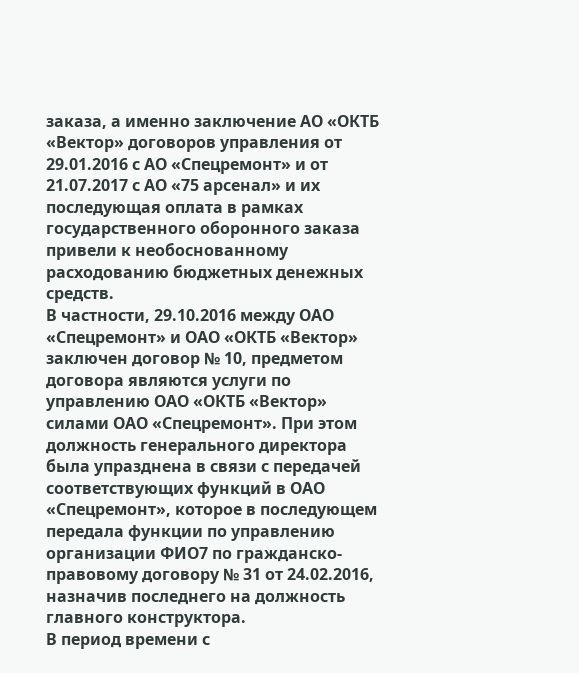заказа, а именно заключение АО «ОКТБ «Вектор» договоров управления от 29.01.2016 с АО «Спецремонт» и от 21.07.2017 с АО «75 арсенал» и их последующая оплата в рамках государственного оборонного заказа привели к необоснованному расходованию бюджетных денежных средств.
В частности, 29.10.2016 между ОАО «Спецремонт» и ОАО «ОКТБ «Вектор» заключен договор № 10, предметом договора являются услуги по управлению ОАО «ОКТБ «Вектор» силами ОАО «Спецремонт». При этом должность генерального директора была упразднена в связи с передачей соответствующих функций в ОАО «Спецремонт», которое в последующем передала функции по управлению организации ФИО7 по гражданско-правовому договору № 31 от 24.02.2016, назначив последнего на должность главного конструктора.
В период времени с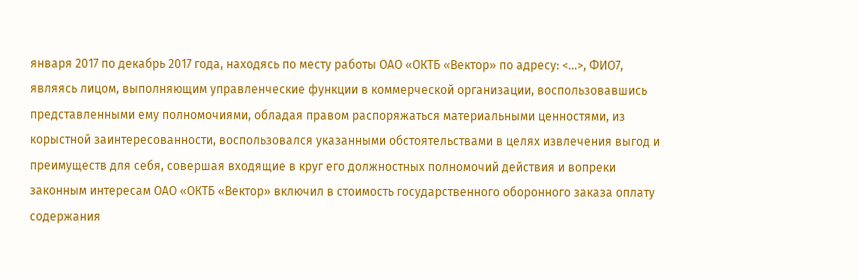января 2017 по декабрь 2017 года, находясь по месту работы ОАО «ОКТБ «Вектор» по адресу: <...>, ФИО7, являясь лицом, выполняющим управленческие функции в коммерческой организации, воспользовавшись представленными ему полномочиями, обладая правом распоряжаться материальными ценностями, из корыстной заинтересованности, воспользовался указанными обстоятельствами в целях извлечения выгод и преимуществ для себя, совершая входящие в круг его должностных полномочий действия и вопреки законным интересам ОАО «ОКТБ «Вектор» включил в стоимость государственного оборонного заказа оплату содержания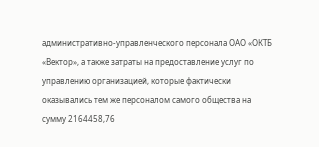административно-управленческого персонала ОАО «ОКТБ «Вектор», а также затраты на предоставление услуг по управлению организацией, которые фактически оказывались тем же персоналом самого общества на сумму 2164458,76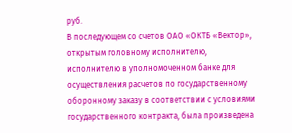руб.
В последующем со счетов ОАО «ОКТБ «Вектор», открытым головному исполнителю, исполнителю в уполномоченном банке для осуществления расчетов по государственному оборонному заказу в соответствии с условиями государственного контракта, была произведена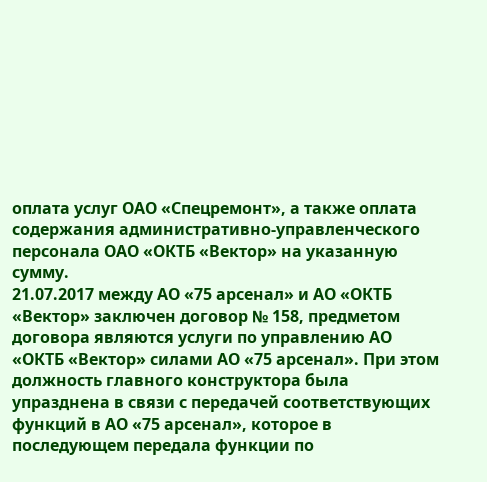оплата услуг ОАО «Спецремонт», а также оплата содержания административно-управленческого персонала ОАО «ОКТБ «Вектор» на указанную сумму.
21.07.2017 между АО «75 арсенал» и АО «ОКТБ «Вектор» заключен договор № 158, предметом договора являются услуги по управлению АО «ОКТБ «Вектор» силами АО «75 арсенал». При этом должность главного конструктора была упразднена в связи с передачей соответствующих функций в АО «75 арсенал», которое в последующем передала функции по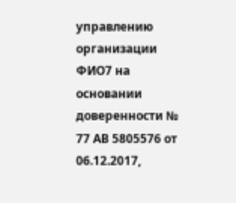управлению организации ФИО7 на основании доверенности № 77 АВ 5805576 от 06.12.2017,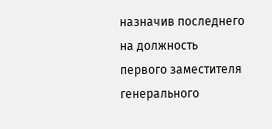назначив последнего на должность первого заместителя генерального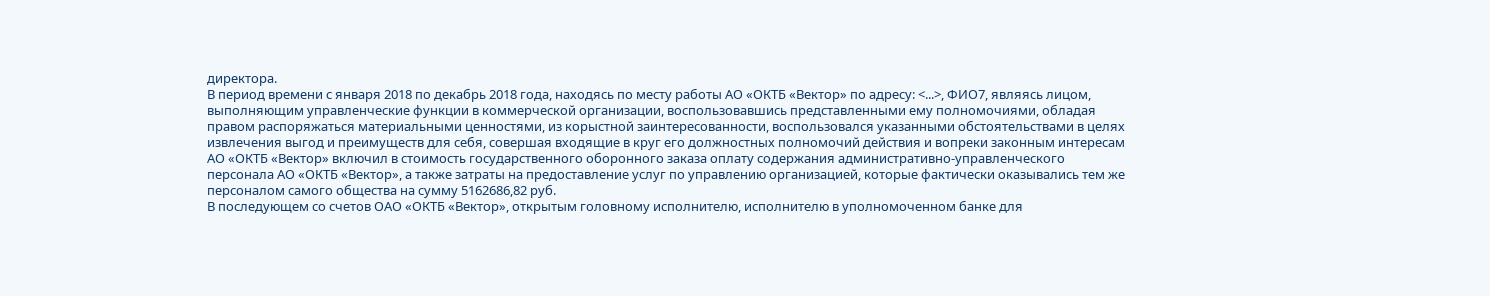директора.
В период времени с января 2018 по декабрь 2018 года, находясь по месту работы АО «ОКТБ «Вектор» по адресу: <...>, ФИО7, являясь лицом, выполняющим управленческие функции в коммерческой организации, воспользовавшись представленными ему полномочиями, обладая правом распоряжаться материальными ценностями, из корыстной заинтересованности, воспользовался указанными обстоятельствами в целях извлечения выгод и преимуществ для себя, совершая входящие в круг его должностных полномочий действия и вопреки законным интересам АО «ОКТБ «Вектор» включил в стоимость государственного оборонного заказа оплату содержания административно-управленческого персонала АО «ОКТБ «Вектор», а также затраты на предоставление услуг по управлению организацией, которые фактически оказывались тем же персоналом самого общества на сумму 5162686,82 руб.
В последующем со счетов ОАО «ОКТБ «Вектор», открытым головному исполнителю, исполнителю в уполномоченном банке для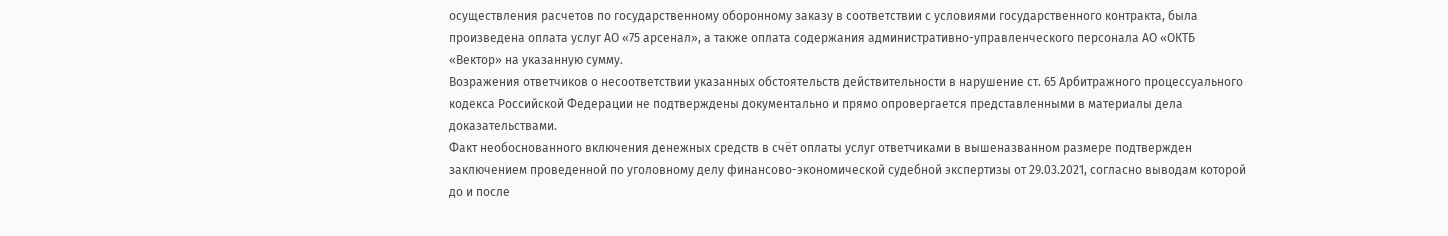осуществления расчетов по государственному оборонному заказу в соответствии с условиями государственного контракта, была произведена оплата услуг АО «75 арсенал», а также оплата содержания административно-управленческого персонала АО «ОКТБ «Вектор» на указанную сумму.
Возражения ответчиков о несоответствии указанных обстоятельств действительности в нарушение ст. 65 Арбитражного процессуального кодекса Российской Федерации не подтверждены документально и прямо опровергается представленными в материалы дела доказательствами.
Факт необоснованного включения денежных средств в счёт оплаты услуг ответчиками в вышеназванном размере подтвержден заключением проведенной по уголовному делу финансово-экономической судебной экспертизы от 29.03.2021, согласно выводам которой до и после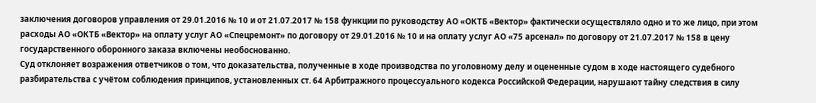заключения договоров управления от 29.01.2016 № 10 и от 21.07.2017 № 158 функции по руководству АО «ОКТБ «Вектор» фактически осуществляло одно и то же лицо, при этом расходы АО «ОКТБ «Вектор» на оплату услуг АО «Спецремонт» по договору от 29.01.2016 № 10 и на оплату услуг АО «75 арсенал» по договору от 21.07.2017 № 158 в цену государственного оборонного заказа включены необоснованно.
Суд отклоняет возражения ответчиков о том, что доказательства, полученные в ходе производства по уголовному делу и оцененные судом в ходе настоящего судебного разбирательства с учётом соблюдения принципов, установленных ст. 64 Арбитражного процессуального кодекса Российской Федерации, нарушают тайну следствия в силу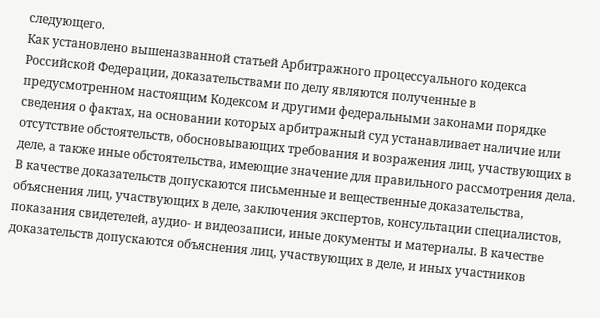следующего.
Как установлено вышеназванной статьей Арбитражного процессуального кодекса Российской Федерации, доказательствами по делу являются полученные в предусмотренном настоящим Кодексом и другими федеральными законами порядке сведения о фактах, на основании которых арбитражный суд устанавливает наличие или отсутствие обстоятельств, обосновывающих требования и возражения лиц, участвующих в деле, а также иные обстоятельства, имеющие значение для правильного рассмотрения дела. В качестве доказательств допускаются письменные и вещественные доказательства, объяснения лиц, участвующих в деле, заключения экспертов, консультации специалистов, показания свидетелей, аудио- и видеозаписи, иные документы и материалы. В качестве доказательств допускаются объяснения лиц, участвующих в деле, и иных участников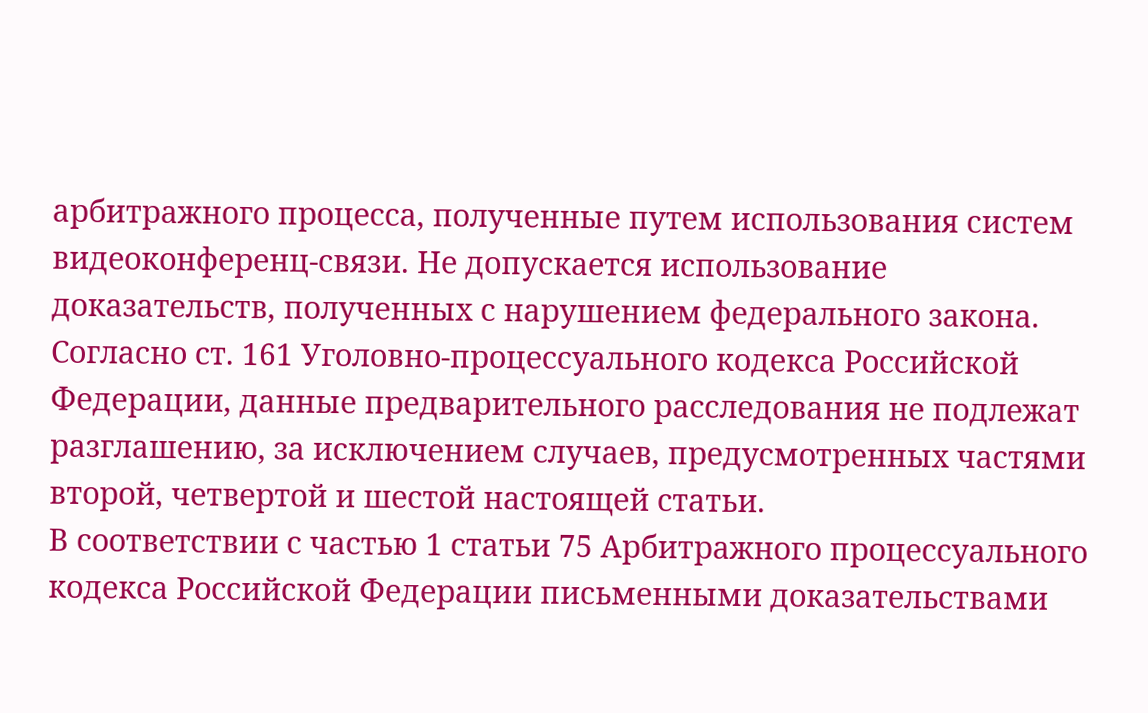арбитражного процесса, полученные путем использования систем видеоконференц-связи. Не допускается использование доказательств, полученных с нарушением федерального закона.
Согласно ст. 161 Уголовно-процессуального кодекса Российской Федерации, данные предварительного расследования не подлежат разглашению, за исключением случаев, предусмотренных частями второй, четвертой и шестой настоящей статьи.
В соответствии с частью 1 статьи 75 Арбитражного процессуального кодекса Российской Федерации письменными доказательствами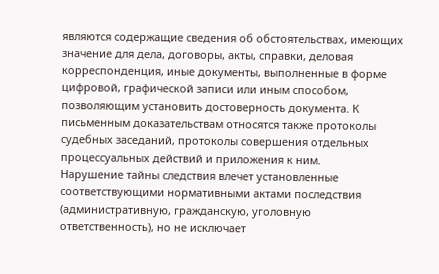являются содержащие сведения об обстоятельствах, имеющих значение для дела, договоры, акты, справки, деловая корреспонденция, иные документы, выполненные в форме цифровой, графической записи или иным способом, позволяющим установить достоверность документа. К письменным доказательствам относятся также протоколы судебных заседаний, протоколы совершения отдельных процессуальных действий и приложения к ним.
Нарушение тайны следствия влечет установленные соответствующими нормативными актами последствия (административную, гражданскую, уголовную ответственность), но не исключает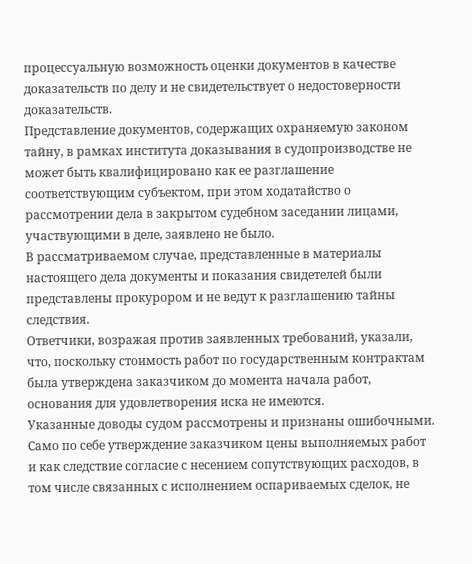процессуальную возможность оценки документов в качестве доказательств по делу и не свидетельствует о недостоверности доказательств.
Представление документов, содержащих охраняемую законом тайну, в рамках института доказывания в судопроизводстве не может быть квалифицировано как ее разглашение соответствующим субъектом, при этом ходатайство о рассмотрении дела в закрытом судебном заседании лицами, участвующими в деле, заявлено не было.
В рассматриваемом случае, представленные в материалы настоящего дела документы и показания свидетелей были представлены прокурором и не ведут к разглашению тайны следствия.
Ответчики, возражая против заявленных требований, указали, что, поскольку стоимость работ по государственным контрактам была утверждена заказчиком до момента начала работ, основания для удовлетворения иска не имеются.
Указанные доводы судом рассмотрены и признаны ошибочными.
Само по себе утверждение заказчиком цены выполняемых работ и как следствие согласие с несением сопутствующих расходов, в том числе связанных с исполнением оспариваемых сделок, не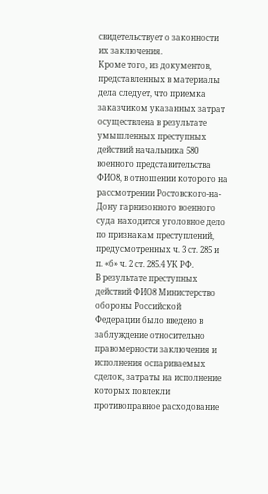свидетельствует о законности их заключения.
Кроме того, из документов, представленных в материалы дела следует, что приемка заказчиком указанных затрат осуществлена в результате умышленных преступных действий начальника 580 военного представительства ФИО8, в отношении которого на рассмотрении Ростовского-на-Дону гарнизонного военного суда находится уголовное дело по признакам преступлений, предусмотренных ч. 3 ст. 285 и п. «б» ч. 2 ст. 285.4 УК РФ.
В результате преступных действий ФИО8 Министерство обороны Российской Федерации было введено в заблуждение относительно правомерности заключения и исполнения оспариваемых сделок, затраты на исполнение которых повлекли противоправное расходование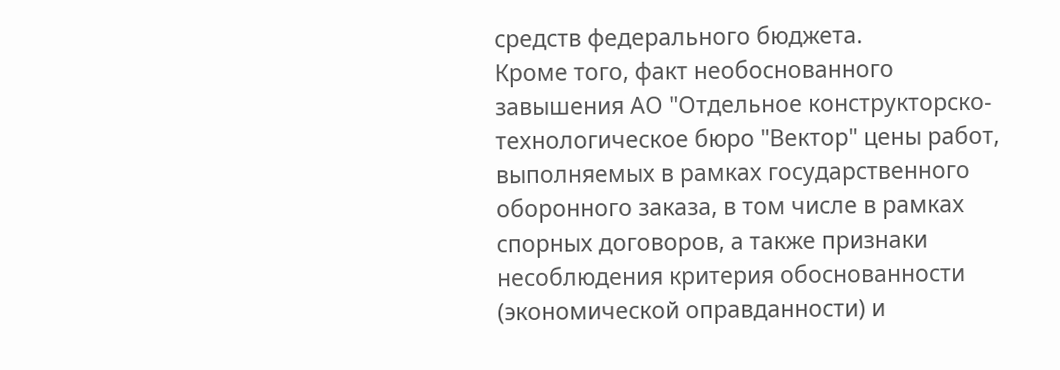средств федерального бюджета.
Кроме того, факт необоснованного завышения АО "Отдельное конструкторско-технологическое бюро "Вектор" цены работ, выполняемых в рамках государственного оборонного заказа, в том числе в рамках спорных договоров, а также признаки несоблюдения критерия обоснованности (экономической оправданности) и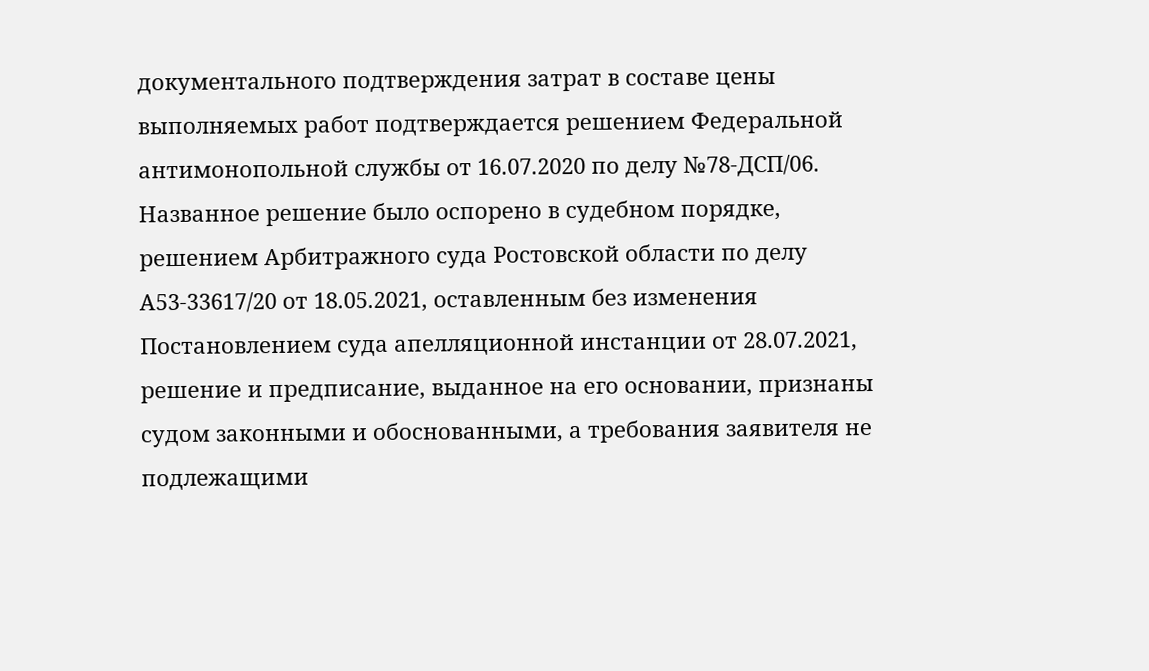документального подтверждения затрат в составе цены выполняемых работ подтверждается решением Федеральной антимонопольной службы от 16.07.2020 по делу №78-ДСП/06.
Названное решение было оспорено в судебном порядке, решением Арбитражного суда Ростовской области по делу А53-33617/20 от 18.05.2021, оставленным без изменения Постановлением суда апелляционной инстанции от 28.07.2021, решение и предписание, выданное на его основании, признаны судом законными и обоснованными, а требования заявителя не подлежащими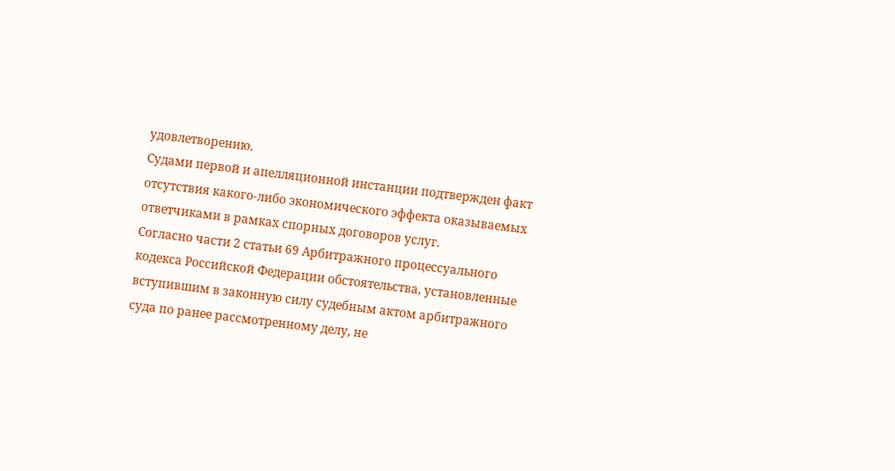удовлетворению.
Судами первой и апелляционной инстанции подтвержден факт отсутствия какого-либо экономического эффекта оказываемых ответчиками в рамках спорных договоров услуг.
Согласно части 2 статьи 69 Арбитражного процессуального кодекса Российской Федерации обстоятельства, установленные вступившим в законную силу судебным актом арбитражного суда по ранее рассмотренному делу, не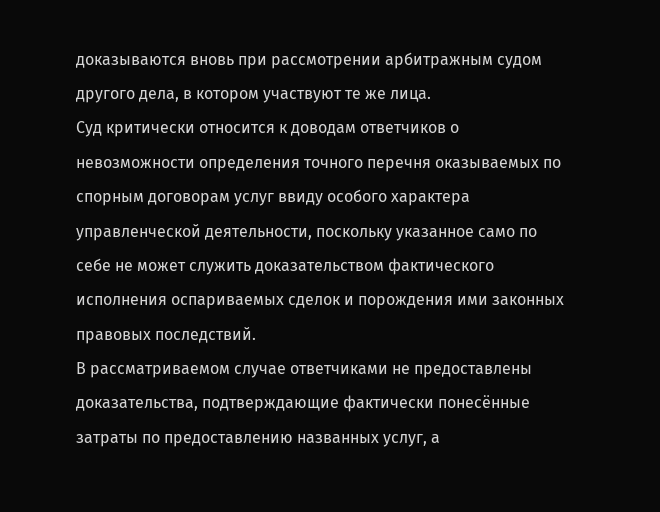доказываются вновь при рассмотрении арбитражным судом другого дела, в котором участвуют те же лица.
Суд критически относится к доводам ответчиков о невозможности определения точного перечня оказываемых по спорным договорам услуг ввиду особого характера управленческой деятельности, поскольку указанное само по себе не может служить доказательством фактического исполнения оспариваемых сделок и порождения ими законных правовых последствий.
В рассматриваемом случае ответчиками не предоставлены доказательства, подтверждающие фактически понесённые затраты по предоставлению названных услуг, а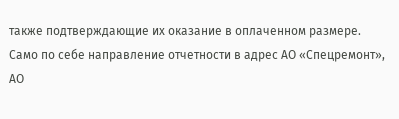также подтверждающие их оказание в оплаченном размере.
Само по себе направление отчетности в адрес АО «Спецремонт», АО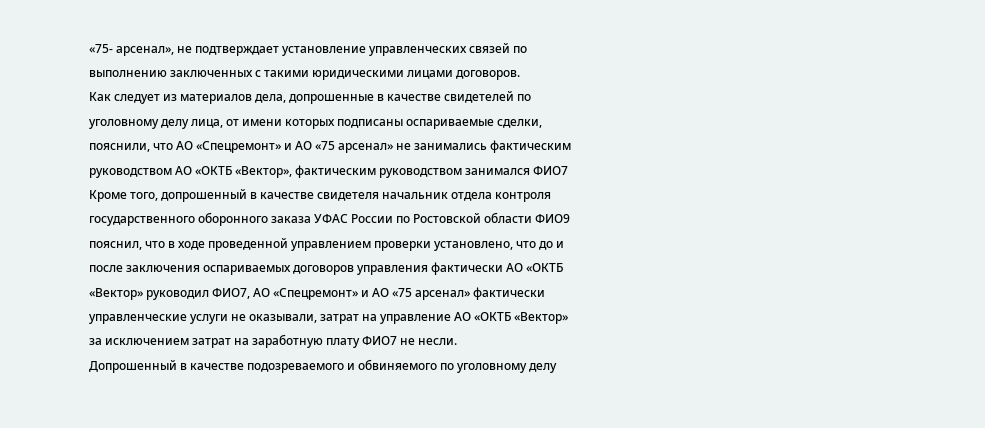«75- арсенал», не подтверждает установление управленческих связей по выполнению заключенных с такими юридическими лицами договоров.
Как следует из материалов дела, допрошенные в качестве свидетелей по уголовному делу лица, от имени которых подписаны оспариваемые сделки, пояснили, что АО «Спецремонт» и АО «75 арсенал» не занимались фактическим руководством АО «ОКТБ «Вектор», фактическим руководством занимался ФИО7
Кроме того, допрошенный в качестве свидетеля начальник отдела контроля государственного оборонного заказа УФАС России по Ростовской области ФИО9 пояснил, что в ходе проведенной управлением проверки установлено, что до и после заключения оспариваемых договоров управления фактически АО «ОКТБ «Вектор» руководил ФИО7, АО «Спецремонт» и АО «75 арсенал» фактически управленческие услуги не оказывали, затрат на управление АО «ОКТБ «Вектор» за исключением затрат на заработную плату ФИО7 не несли.
Допрошенный в качестве подозреваемого и обвиняемого по уголовному делу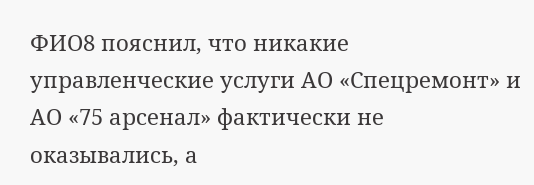ФИО8 пояснил, что никакие управленческие услуги АО «Спецремонт» и АО «75 арсенал» фактически не оказывались, а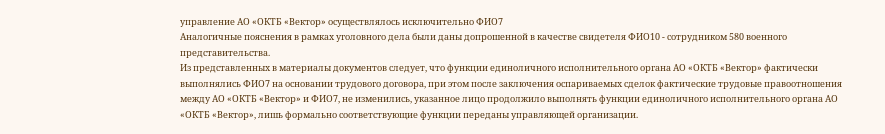управление АО «ОКТБ «Вектор» осуществлялось исключительно ФИО7
Аналогичные пояснения в рамках уголовного дела были даны допрошенной в качестве свидетеля ФИО10 - сотрудником 580 военного представительства.
Из представленных в материалы документов следует, что функции единоличного исполнительного органа АО «ОКТБ «Вектор» фактически выполнялись ФИО7 на основании трудового договора, при этом после заключения оспариваемых сделок фактические трудовые правоотношения между АО «ОКТБ «Вектор» и ФИО7, не изменились, указанное лицо продолжило выполнять функции единоличного исполнительного органа АО «ОКТБ «Вектор», лишь формально соответствующие функции переданы управляющей организации.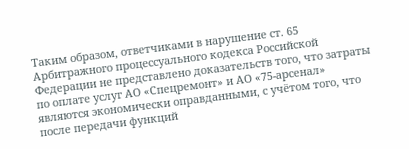Таким образом, ответчиками в нарушение ст. 65 Арбитражного процессуального кодекса Российской Федерации не представлено доказательств того, что затраты по оплате услуг АО «Спецремонт» и АО «75-арсенал» являются экономически оправданными, с учётом того, что после передачи функций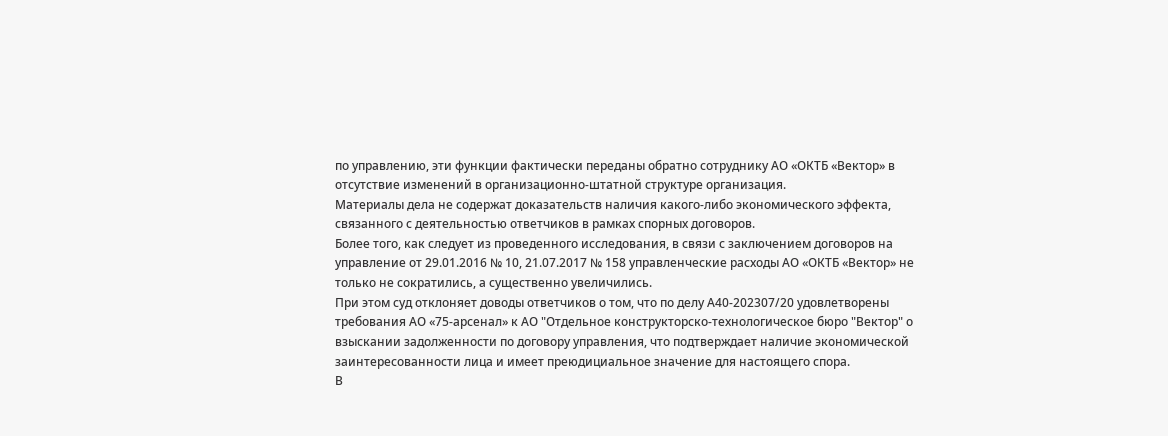по управлению, эти функции фактически переданы обратно сотруднику АО «ОКТБ «Вектор» в отсутствие изменений в организационно-штатной структуре организация.
Материалы дела не содержат доказательств наличия какого-либо экономического эффекта, связанного с деятельностью ответчиков в рамках спорных договоров.
Более того, как следует из проведенного исследования, в связи с заключением договоров на управление от 29.01.2016 № 10, 21.07.2017 № 158 управленческие расходы АО «ОКТБ «Вектор» не только не сократились, а существенно увеличились.
При этом суд отклоняет доводы ответчиков о том, что по делу А40-202307/20 удовлетворены требования АО «75-арсенал» к АО "Отдельное конструкторско-технологическое бюро "Вектор" о взыскании задолженности по договору управления, что подтверждает наличие экономической заинтересованности лица и имеет преюдициальное значение для настоящего спора.
В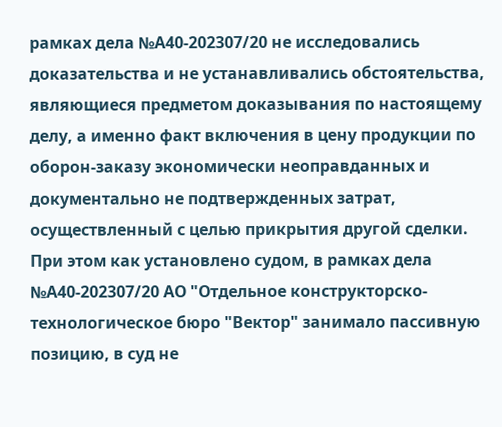рамках дела №А40-202307/20 не исследовались доказательства и не устанавливались обстоятельства, являющиеся предметом доказывания по настоящему делу, а именно факт включения в цену продукции по оборон-заказу экономически неоправданных и документально не подтвержденных затрат, осуществленный с целью прикрытия другой сделки.
При этом как установлено судом, в рамках дела №А40-202307/20 АО "Отдельное конструкторско-технологическое бюро "Вектор" занимало пассивную позицию, в суд не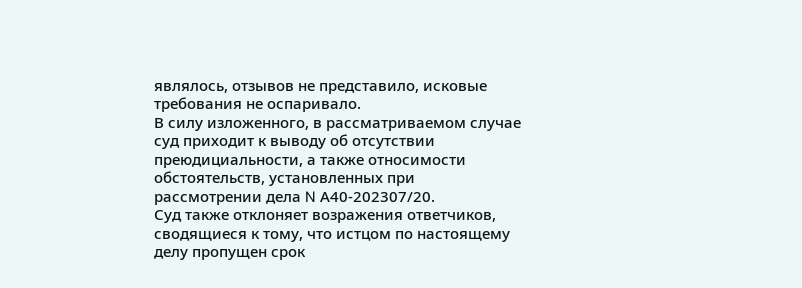являлось, отзывов не представило, исковые требования не оспаривало.
В силу изложенного, в рассматриваемом случае суд приходит к выводу об отсутствии преюдициальности, а также относимости обстоятельств, установленных при рассмотрении дела N А40-202307/20.
Суд также отклоняет возражения ответчиков, сводящиеся к тому, что истцом по настоящему делу пропущен срок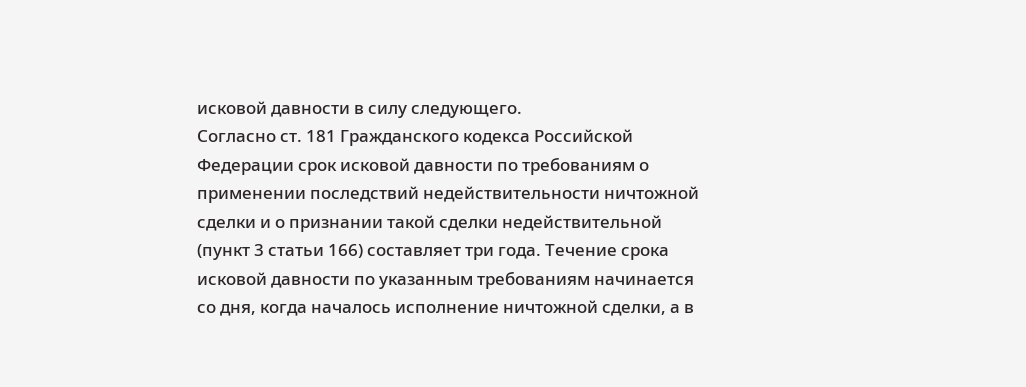исковой давности в силу следующего.
Согласно ст. 181 Гражданского кодекса Российской Федерации срок исковой давности по требованиям о применении последствий недействительности ничтожной сделки и о признании такой сделки недействительной (пункт 3 статьи 166) составляет три года. Течение срока исковой давности по указанным требованиям начинается со дня, когда началось исполнение ничтожной сделки, а в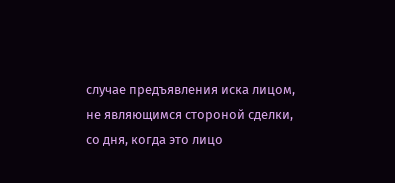случае предъявления иска лицом, не являющимся стороной сделки, со дня, когда это лицо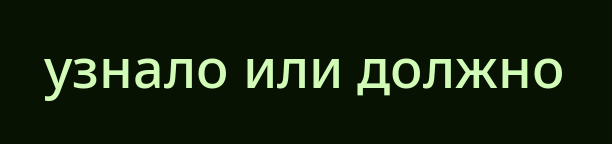узнало или должно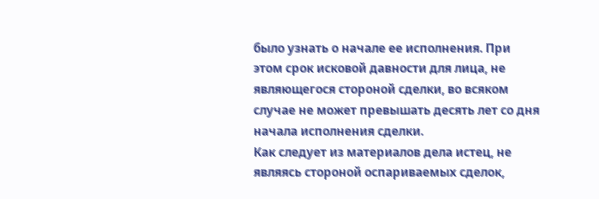было узнать о начале ее исполнения. При этом срок исковой давности для лица, не являющегося стороной сделки, во всяком случае не может превышать десять лет со дня начала исполнения сделки.
Как следует из материалов дела истец, не являясь стороной оспариваемых сделок,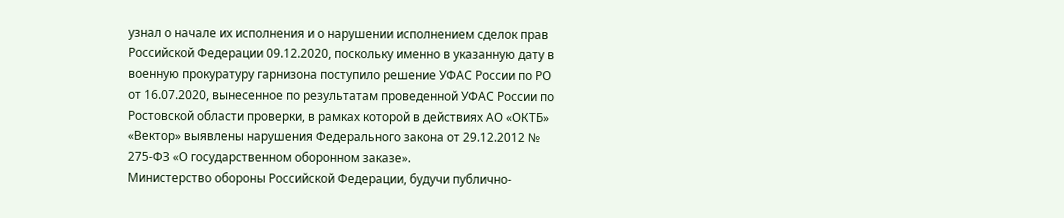узнал о начале их исполнения и о нарушении исполнением сделок прав Российской Федерации 09.12.2020, поскольку именно в указанную дату в военную прокуратуру гарнизона поступило решение УФАС России по РО от 16.07.2020, вынесенное по результатам проведенной УФАС России по Ростовской области проверки, в рамках которой в действиях АО «ОКТБ» «Вектор» выявлены нарушения Федерального закона от 29.12.2012 № 275-ФЗ «О государственном оборонном заказе».
Министерство обороны Российской Федерации, будучи публично-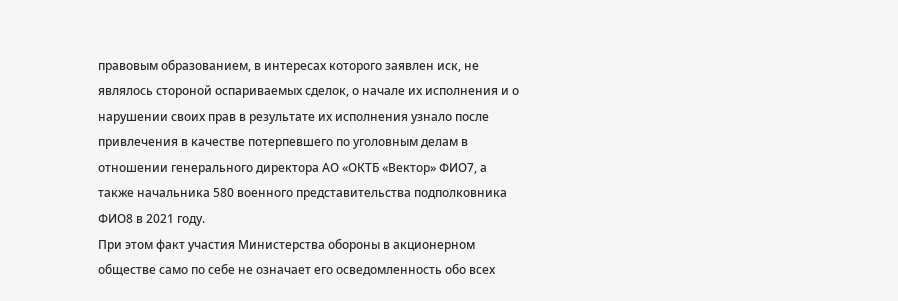правовым образованием, в интересах которого заявлен иск, не являлось стороной оспариваемых сделок, о начале их исполнения и о нарушении своих прав в результате их исполнения узнало после привлечения в качестве потерпевшего по уголовным делам в отношении генерального директора АО «ОКТБ «Вектор» ФИО7, а также начальника 580 военного представительства подполковника ФИО8 в 2021 году.
При этом факт участия Министерства обороны в акционерном обществе само по себе не означает его осведомленность обо всех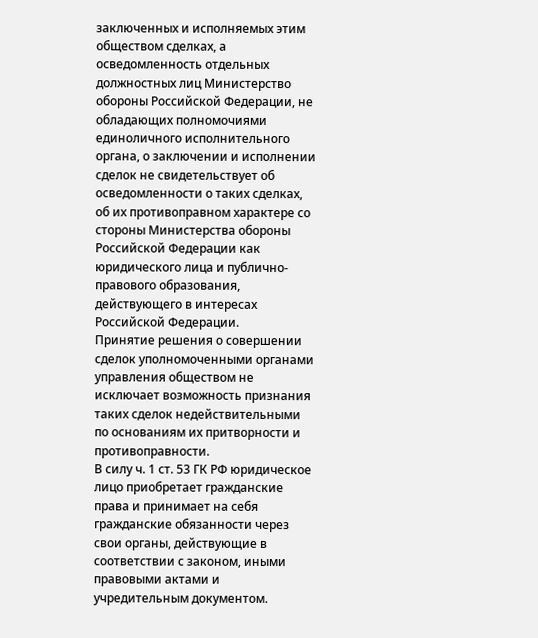заключенных и исполняемых этим обществом сделках, а осведомленность отдельных должностных лиц Министерство обороны Российской Федерации, не обладающих полномочиями единоличного исполнительного органа, о заключении и исполнении сделок не свидетельствует об осведомленности о таких сделках, об их противоправном характере со стороны Министерства обороны Российской Федерации как юридического лица и публично-правового образования, действующего в интересах Российской Федерации.
Принятие решения о совершении сделок уполномоченными органами управления обществом не исключает возможность признания таких сделок недействительными по основаниям их притворности и противоправности.
В силу ч. 1 ст. 53 ГК РФ юридическое лицо приобретает гражданские права и принимает на себя гражданские обязанности через свои органы, действующие в соответствии с законом, иными правовыми актами и учредительным документом.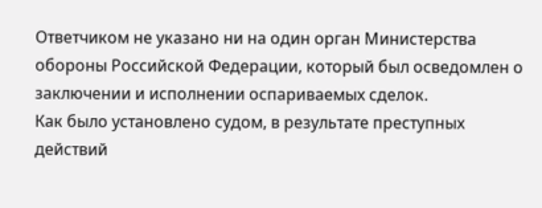Ответчиком не указано ни на один орган Министерства обороны Российской Федерации, который был осведомлен о заключении и исполнении оспариваемых сделок.
Как было установлено судом, в результате преступных действий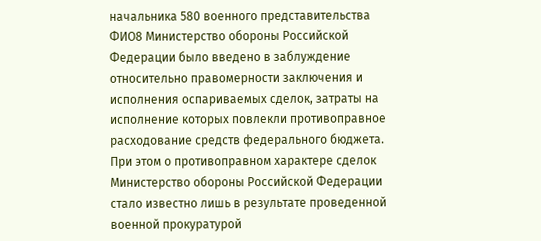начальника 580 военного представительства ФИО8 Министерство обороны Российской Федерации было введено в заблуждение относительно правомерности заключения и исполнения оспариваемых сделок, затраты на исполнение которых повлекли противоправное расходование средств федерального бюджета.
При этом о противоправном характере сделок Министерство обороны Российской Федерации стало известно лишь в результате проведенной военной прокуратурой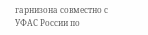гарнизона совместно с УФАС России по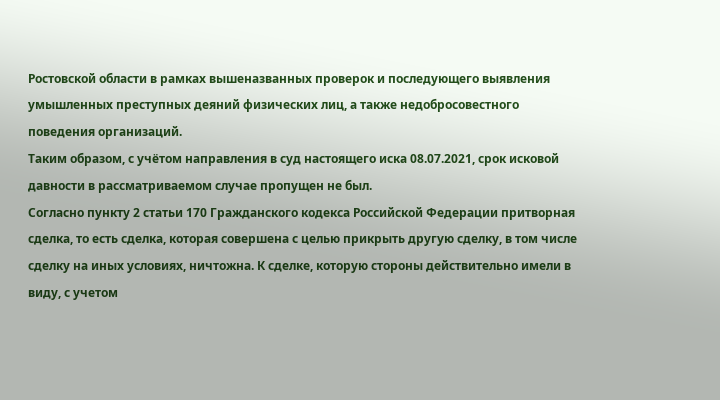Ростовской области в рамках вышеназванных проверок и последующего выявления умышленных преступных деяний физических лиц, а также недобросовестного поведения организаций.
Таким образом, с учётом направления в суд настоящего иска 08.07.2021, срок исковой давности в рассматриваемом случае пропущен не был.
Согласно пункту 2 статьи 170 Гражданского кодекса Российской Федерации притворная сделка, то есть сделка, которая совершена с целью прикрыть другую сделку, в том числе сделку на иных условиях, ничтожна. К сделке, которую стороны действительно имели в виду, с учетом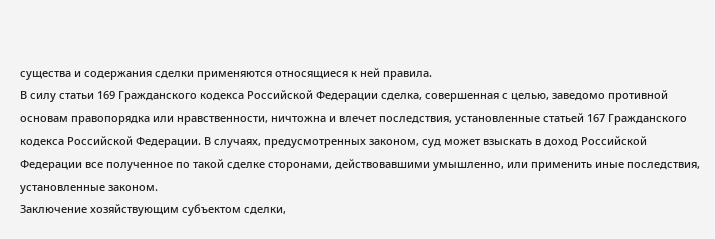существа и содержания сделки применяются относящиеся к ней правила.
В силу статьи 169 Гражданского кодекса Российской Федерации сделка, совершенная с целью, заведомо противной основам правопорядка или нравственности, ничтожна и влечет последствия, установленные статьей 167 Гражданского кодекса Российской Федерации. В случаях, предусмотренных законом, суд может взыскать в доход Российской Федерации все полученное по такой сделке сторонами, действовавшими умышленно, или применить иные последствия, установленные законом.
Заключение хозяйствующим субъектом сделки,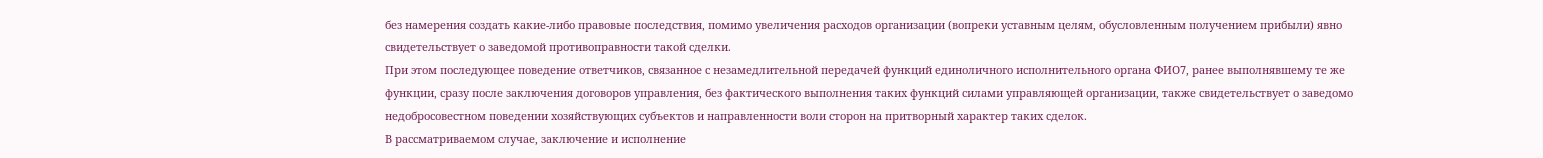без намерения создать какие-либо правовые последствия, помимо увеличения расходов организации (вопреки уставным целям, обусловленным получением прибыли) явно свидетельствует о заведомой противоправности такой сделки.
При этом последующее поведение ответчиков, связанное с незамедлительной передачей функций единоличного исполнительного органа ФИО7, ранее выполнявшему те же функции, сразу после заключения договоров управления, без фактического выполнения таких функций силами управляющей организации, также свидетельствует о заведомо недобросовестном поведении хозяйствующих субъектов и направленности воли сторон на притворный характер таких сделок.
В рассматриваемом случае, заключение и исполнение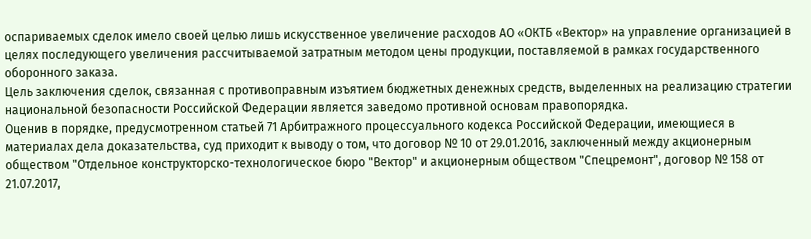оспариваемых сделок имело своей целью лишь искусственное увеличение расходов АО «ОКТБ «Вектор» на управление организацией в целях последующего увеличения рассчитываемой затратным методом цены продукции, поставляемой в рамках государственного оборонного заказа.
Цель заключения сделок, связанная с противоправным изъятием бюджетных денежных средств, выделенных на реализацию стратегии национальной безопасности Российской Федерации является заведомо противной основам правопорядка.
Оценив в порядке, предусмотренном статьей 71 Арбитражного процессуального кодекса Российской Федерации, имеющиеся в материалах дела доказательства, суд приходит к выводу о том, что договор № 10 от 29.01.2016, заключенный между акционерным обществом "Отдельное конструкторско-технологическое бюро "Вектор" и акционерным обществом "Спецремонт", договор № 158 от 21.07.2017,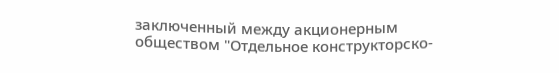заключенный между акционерным обществом "Отдельное конструкторско-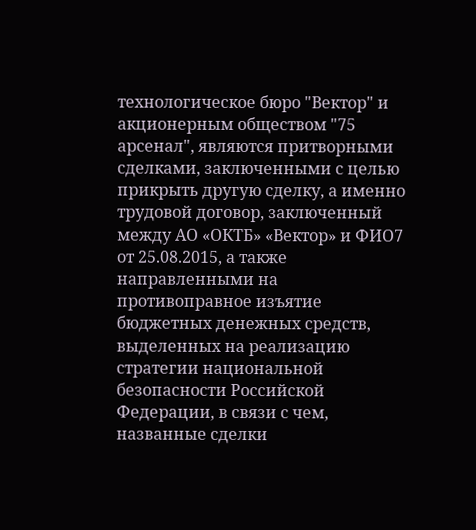технологическое бюро "Вектор" и акционерным обществом "75 арсенал", являются притворными сделками, заключенными с целью прикрыть другую сделку, а именно трудовой договор, заключенный между АО «ОКТБ» «Вектор» и ФИО7 от 25.08.2015, а также направленными на противоправное изъятие бюджетных денежных средств, выделенных на реализацию стратегии национальной безопасности Российской Федерации, в связи с чем, названные сделки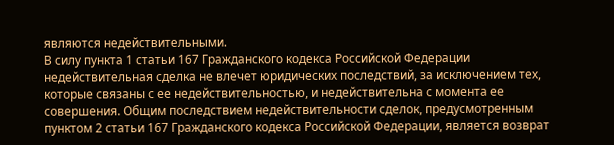являются недействительными.
В силу пункта 1 статьи 167 Гражданского кодекса Российской Федерации недействительная сделка не влечет юридических последствий, за исключением тех, которые связаны с ее недействительностью, и недействительна с момента ее совершения. Общим последствием недействительности сделок, предусмотренным пунктом 2 статьи 167 Гражданского кодекса Российской Федерации, является возврат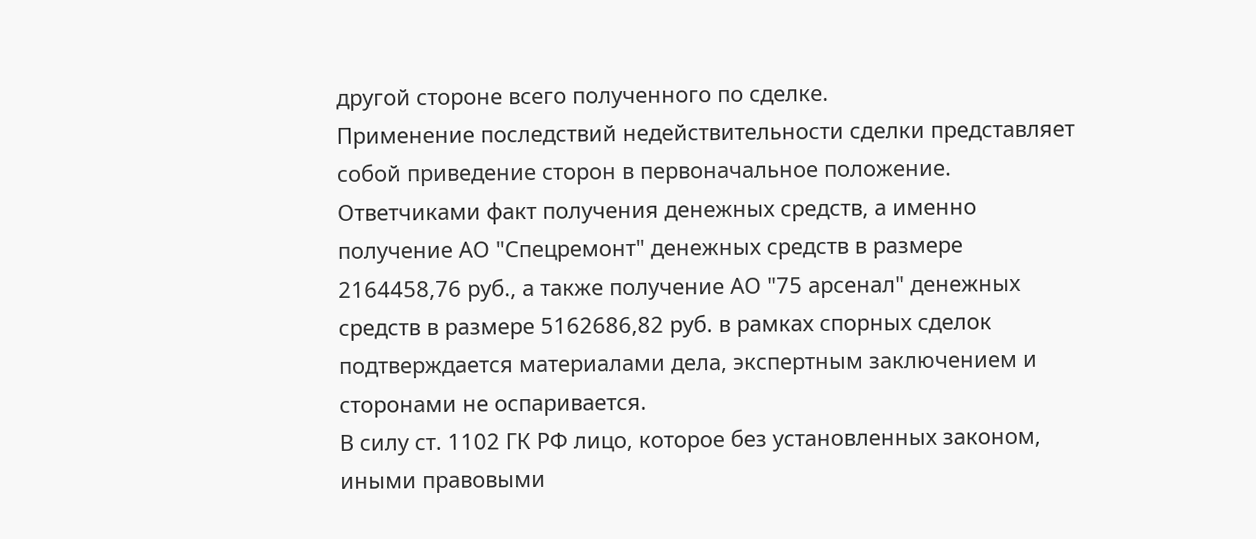другой стороне всего полученного по сделке.
Применение последствий недействительности сделки представляет собой приведение сторон в первоначальное положение.
Ответчиками факт получения денежных средств, а именно получение АО "Спецремонт" денежных средств в размере 2164458,76 руб., а также получение АО "75 арсенал" денежных средств в размере 5162686,82 руб. в рамках спорных сделок подтверждается материалами дела, экспертным заключением и сторонами не оспаривается.
В силу ст. 1102 ГК РФ лицо, которое без установленных законом, иными правовыми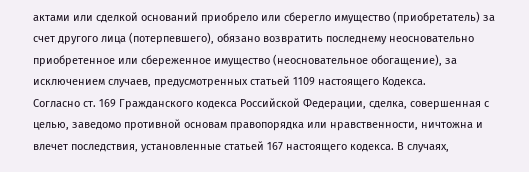актами или сделкой оснований приобрело или сберегло имущество (приобретатель) за счет другого лица (потерпевшего), обязано возвратить последнему неосновательно приобретенное или сбереженное имущество (неосновательное обогащение), за исключением случаев, предусмотренных статьей 1109 настоящего Кодекса.
Согласно ст. 169 Гражданского кодекса Российской Федерации, сделка, совершенная с целью, заведомо противной основам правопорядка или нравственности, ничтожна и влечет последствия, установленные статьей 167 настоящего кодекса. В случаях,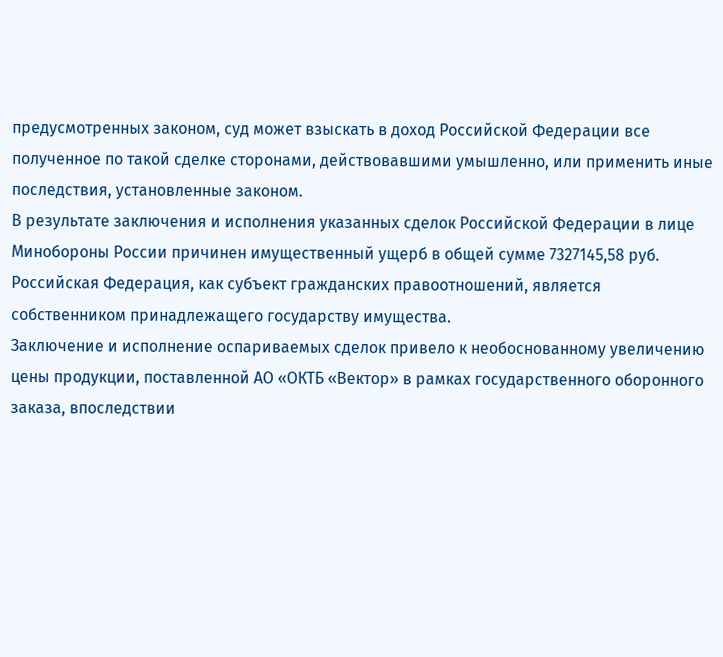предусмотренных законом, суд может взыскать в доход Российской Федерации все полученное по такой сделке сторонами, действовавшими умышленно, или применить иные последствия, установленные законом.
В результате заключения и исполнения указанных сделок Российской Федерации в лице Минобороны России причинен имущественный ущерб в общей сумме 7327145,58 руб.
Российская Федерация, как субъект гражданских правоотношений, является собственником принадлежащего государству имущества.
Заключение и исполнение оспариваемых сделок привело к необоснованному увеличению цены продукции, поставленной АО «ОКТБ «Вектор» в рамках государственного оборонного заказа, впоследствии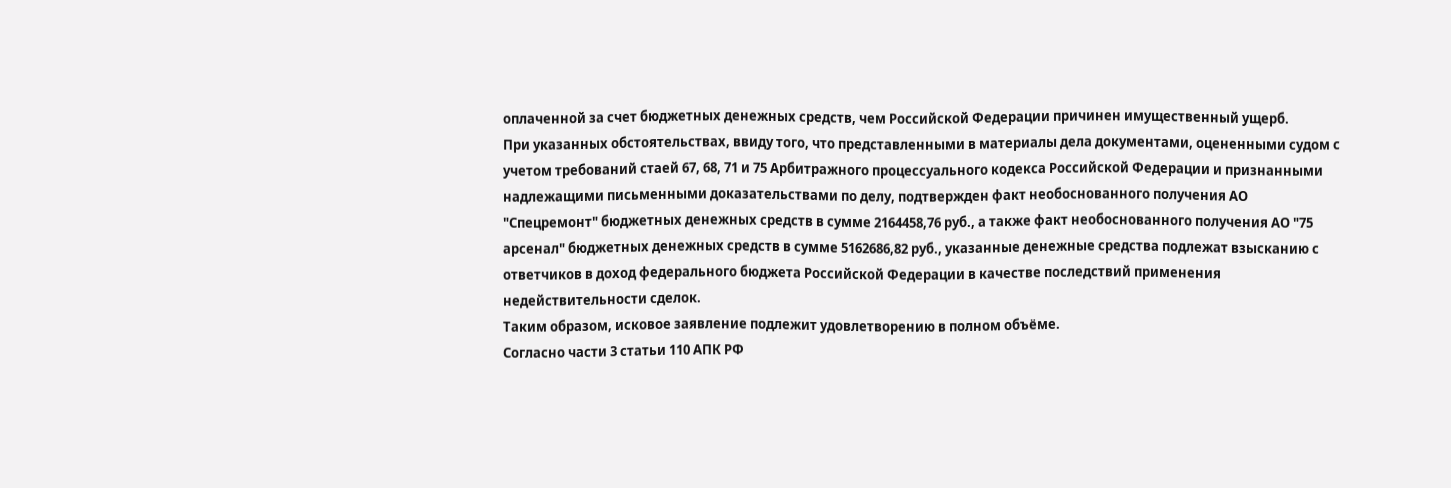оплаченной за счет бюджетных денежных средств, чем Российской Федерации причинен имущественный ущерб.
При указанных обстоятельствах, ввиду того, что представленными в материалы дела документами, оцененными судом с учетом требований стаей 67, 68, 71 и 75 Арбитражного процессуального кодекса Российской Федерации и признанными надлежащими письменными доказательствами по делу, подтвержден факт необоснованного получения АО "Спецремонт" бюджетных денежных средств в сумме 2164458,76 руб., а также факт необоснованного получения АО "75 арсенал" бюджетных денежных средств в сумме 5162686,82 руб., указанные денежные средства подлежат взысканию с ответчиков в доход федерального бюджета Российской Федерации в качестве последствий применения недействительности сделок.
Таким образом, исковое заявление подлежит удовлетворению в полном объёме.
Согласно части 3 статьи 110 АПК РФ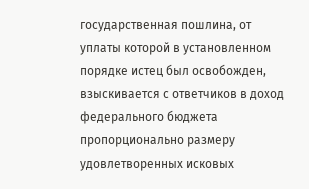государственная пошлина, от уплаты которой в установленном порядке истец был освобожден, взыскивается с ответчиков в доход федерального бюджета пропорционально размеру удовлетворенных исковых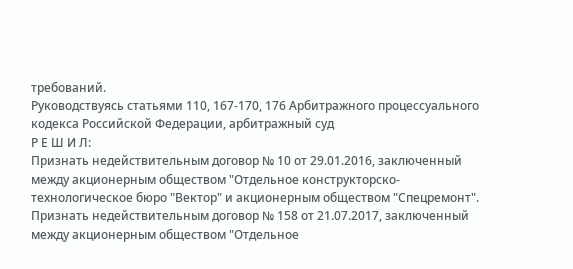требований.
Руководствуясь статьями 110, 167-170, 176 Арбитражного процессуального кодекса Российской Федерации, арбитражный суд
Р Е Ш И Л:
Признать недействительным договор № 10 от 29.01.2016, заключенный между акционерным обществом "Отдельное конструкторско-технологическое бюро "Вектор" и акционерным обществом "Спецремонт".
Признать недействительным договор № 158 от 21.07.2017, заключенный между акционерным обществом "Отдельное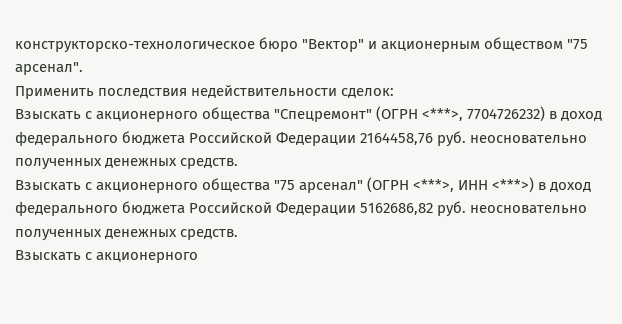конструкторско-технологическое бюро "Вектор" и акционерным обществом "75 арсенал".
Применить последствия недействительности сделок:
Взыскать с акционерного общества "Спецремонт" (ОГРН <***>, 7704726232) в доход федерального бюджета Российской Федерации 2164458,76 руб. неосновательно полученных денежных средств.
Взыскать с акционерного общества "75 арсенал" (ОГРН <***>, ИНН <***>) в доход федерального бюджета Российской Федерации 5162686,82 руб. неосновательно полученных денежных средств.
Взыскать с акционерного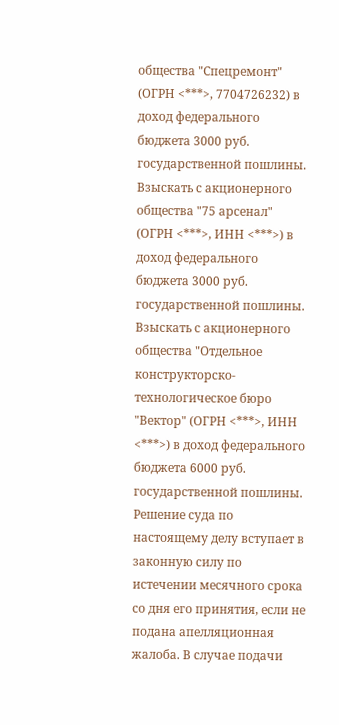общества "Спецремонт" (ОГРН <***>, 7704726232) в доход федерального бюджета 3000 руб. государственной пошлины.
Взыскать с акционерного общества "75 арсенал" (ОГРН <***>, ИНН <***>) в доход федерального бюджета 3000 руб. государственной пошлины.
Взыскать с акционерного общества "Отдельное конструкторско-технологическое бюро "Вектор" (ОГРН <***>, ИНН <***>) в доход федерального бюджета 6000 руб. государственной пошлины.
Решение суда по настоящему делу вступает в законную силу по истечении месячного срока со дня его принятия, если не подана апелляционная жалоба. В случае подачи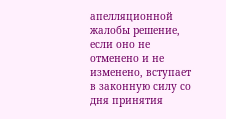апелляционной жалобы решение, если оно не отменено и не изменено, вступает в законную силу со дня принятия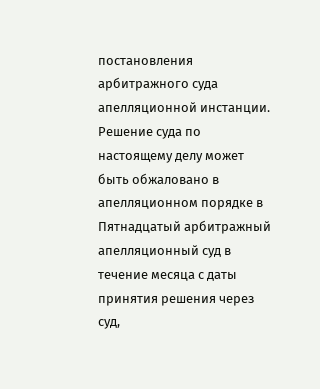постановления арбитражного суда апелляционной инстанции.
Решение суда по настоящему делу может быть обжаловано в апелляционном порядке в Пятнадцатый арбитражный апелляционный суд в течение месяца с даты принятия решения через суд,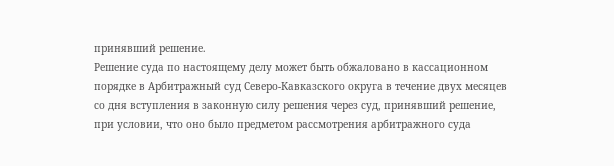принявший решение.
Решение суда по настоящему делу может быть обжаловано в кассационном порядке в Арбитражный суд Северо-Кавказского округа в течение двух месяцев со дня вступления в законную силу решения через суд, принявший решение, при условии, что оно было предметом рассмотрения арбитражного суда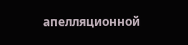апелляционной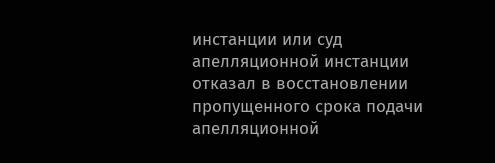инстанции или суд апелляционной инстанции отказал в восстановлении пропущенного срока подачи апелляционной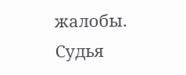жалобы.
Судья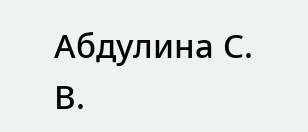Абдулина С. В.